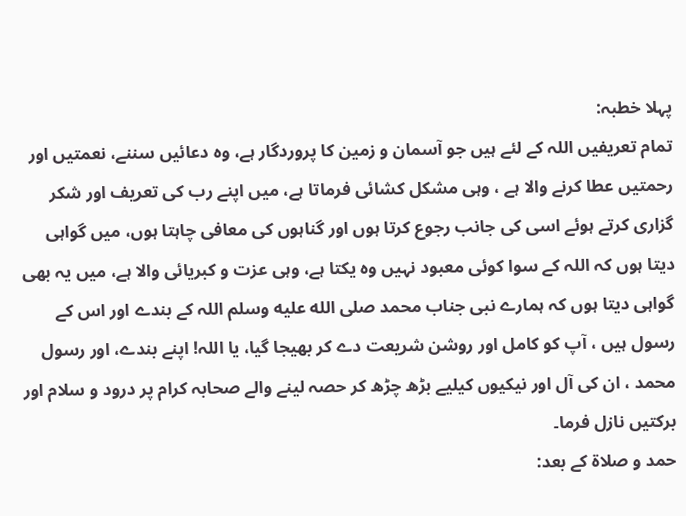پہلا خطبہ:
تمام تعریفیں اللہ کے لئے ہیں جو آسمان و زمین کا پروردگار ہے، وہ دعائیں سننے، نعمتیں اور رحمتیں عطا کرنے والا ہے ، وہی مشکل کشائی فرماتا ہے، میں اپنے رب کی تعریف اور شکر گزاری کرتے ہوئے اسی کی جانب رجوع کرتا ہوں اور گناہوں کی معافی چاہتا ہوں، میں گواہی دیتا ہوں کہ اللہ کے سوا کوئی معبود نہیں وہ یکتا ہے، وہی عزت و کبریائی والا ہے، میں یہ بھی گواہی دیتا ہوں کہ ہمارے نبی جناب محمد صلى الله عليه وسلم اللہ کے بندے اور اس کے رسول ہیں ، آپ کو کامل اور روشن شریعت دے کر بھیجا گیا، یا اللہ! اپنے بندے، اور رسول محمد ، ان کی آل اور نیکیوں کیلیے بڑھ چڑھ کر حصہ لینے والے صحابہ کرام پر درود و سلام اور برکتیں نازل فرما۔
حمد و صلاۃ کے بعد: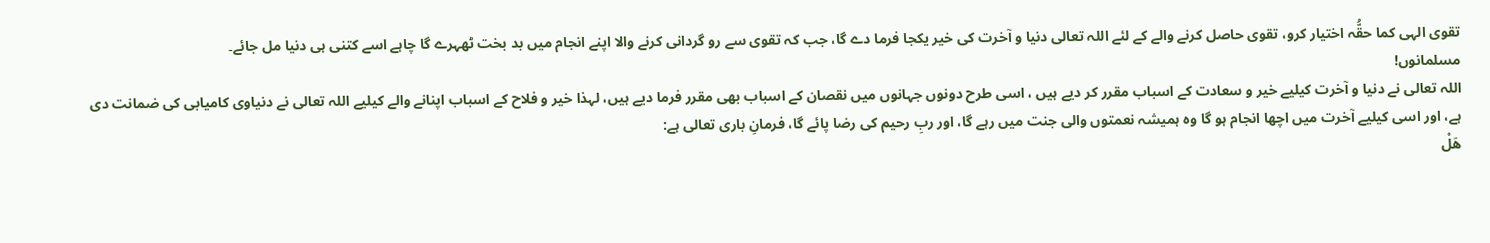تقوی الہی کما حقُّہ اختیار کرو، تقوی حاصل کرنے والے کے لئے اللہ تعالی دنیا و آخرت کی خیر یکجا فرما دے گا، جب کہ تقوی سے رو گردانی کرنے والا اپنے انجام میں بد بخت ٹھہرے گا چاہے اسے کتنی ہی دنیا مل جائے۔
مسلمانوں!
اللہ تعالی نے دنیا و آخرت کیلیے خیر و سعادت کے اسباب مقرر کر دیے ہیں ، اسی طرح دونوں جہانوں میں نقصان کے اسباب بھی مقرر فرما دیے ہیں، لہذا خیر و فلاح کے اسباب اپنانے والے کیلیے اللہ تعالی نے دنیاوی کامیابی کی ضمانت دی ہے، اور اسی کیلیے آخرت میں اچھا انجام ہو گا وہ ہمیشہ نعمتوں والی جنت میں رہے گا، اور ربِ رحیم کی رضا پائے گا، فرمانِ باری تعالی ہے:
هَلْ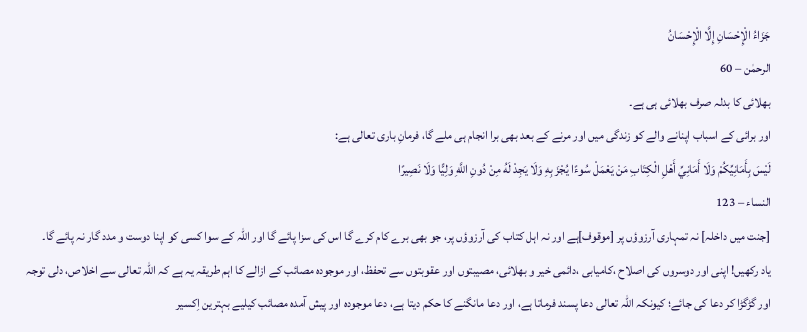جَزَاءُ الْإِحْسَانِ إِلَّا الْإِحْسَانُ
الرحمٰن – 60
بھلائی کا بدلہ صرف بھلائی ہی ہے۔
اور برائی کے اسباب اپنانے والے کو زندگی میں اور مرنے کے بعد بھی برا انجام ہی ملے گا، فرمانِ باری تعالی ہے:
لَيْسَ بِأَمَانِيِّكُمْ وَلَا أَمَانِيِّ أَهْلِ الْكِتَابِ مَنْ يَعْمَلْ سُوءًا يُجْزَ بِهِ وَلَا يَجِدْ لَهُ مِنْ دُونِ اللَّهِ وَلِيًّا وَلَا نَصِيرًا
النساء – 123
[جنت میں داخلہ] نہ تمہاری آرزوؤں پر [موقوف]ہے اور نہ اہل کتاب کی آرزوؤں پر، جو بھی برے کام کرے گا اس کی سزا پائے گا اور اللہ کے سوا کسی کو اپنا دوست و مدد گار نہ پائے گا۔
یاد رکھیں! اپنی اور دوسروں کی اصلاح ،کامیابی ،دائمی خیر و بھلائی، مصیبتوں اور عقوبتوں سے تحفظ، اور موجودہ مصائب کے ازالے کا اہم طریقہ یہ ہے کہ اللہ تعالی سے اخلاص، دلی توجہ اور گڑگڑا کر دعا کی جائے؛ کیونکہ اللہ تعالی دعا پسند فرماتا ہے، اور دعا مانگنے کا حکم دیتا ہے، دعا موجودہ اور پیش آمدہ مصائب کیلیے بہترین اِکسیر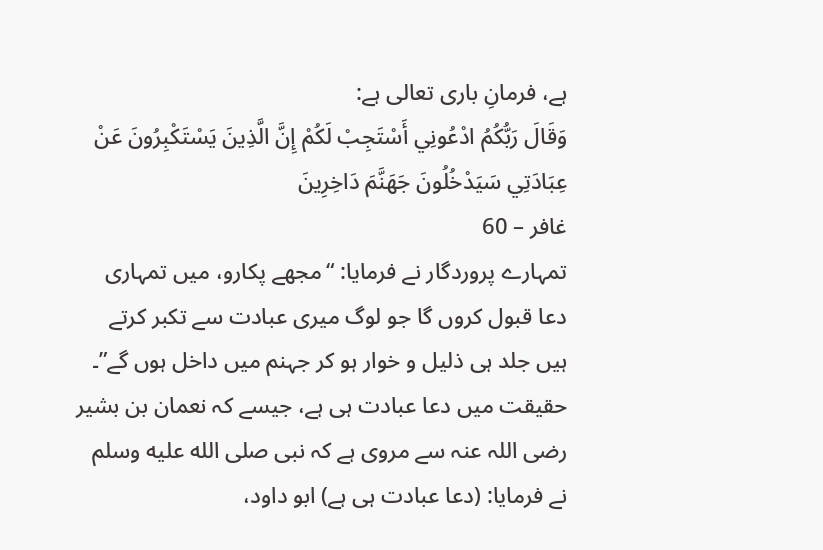ہے، فرمانِ باری تعالی ہے:
وَقَالَ رَبُّكُمُ ادْعُونِي أَسْتَجِبْ لَكُمْ إِنَّ الَّذِينَ يَسْتَكْبِرُونَ عَنْ عِبَادَتِي سَيَدْخُلُونَ جَهَنَّمَ دَاخِرِينَ
غافر – 60
تمہارے پروردگار نے فرمایا: “مجھے پکارو، میں تمہاری دعا قبول کروں گا جو لوگ میری عبادت سے تکبر کرتے ہیں جلد ہی ذلیل و خوار ہو کر جہنم میں داخل ہوں گے”۔
حقیقت میں دعا عبادت ہی ہے، جیسے کہ نعمان بن بشیر رضی اللہ عنہ سے مروی ہے کہ نبی صلى الله عليه وسلم نے فرمایا: (دعا عبادت ہی ہے) ابو داود،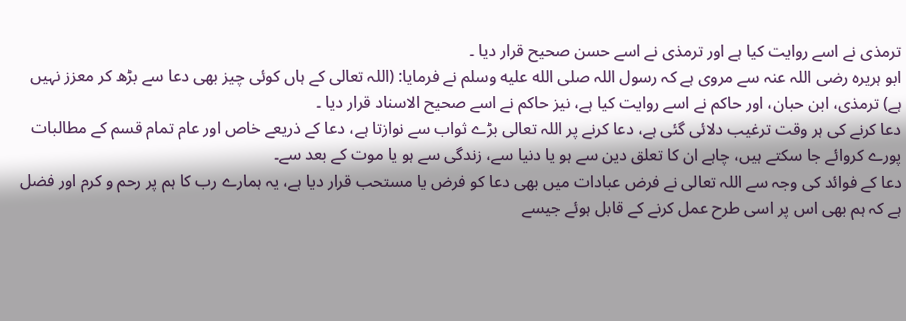ترمذی نے اسے روایت کیا ہے اور ترمذی نے اسے حسن صحیح قرار دیا ۔
ابو ہریرہ رضی اللہ عنہ سے مروی ہے کہ رسول اللہ صلى الله عليه وسلم نے فرمایا: (اللہ تعالی کے ہاں کوئی چیز بھی دعا سے بڑھ کر معزز نہیں ہے) ترمذی، ابن حبان، اور حاکم نے اسے روایت کیا ہے، نیز حاکم نے اسے صحیح الاسناد قرار دیا ۔
دعا کرنے کی ہر وقت ترغیب دلائی گئی ہے، دعا کرنے پر اللہ تعالی بڑے ثواب سے نوازتا ہے، دعا کے ذریعے خاص اور عام تمام قسم کے مطالبات پورے کروائے جا سکتے ہیں، چاہے ان کا تعلق دین سے ہو یا دنیا سے، زندگی سے ہو یا موت کے بعد سے۔
دعا کے فوائد کی وجہ سے اللہ تعالی نے فرض عبادات میں بھی دعا کو فرض یا مستحب قرار دیا ہے، یہ ہمارے رب کا ہم پر رحم و کرم اور فضل ہے کہ ہم بھی اس پر اسی طرح عمل کرنے کے قابل ہوئے جیسے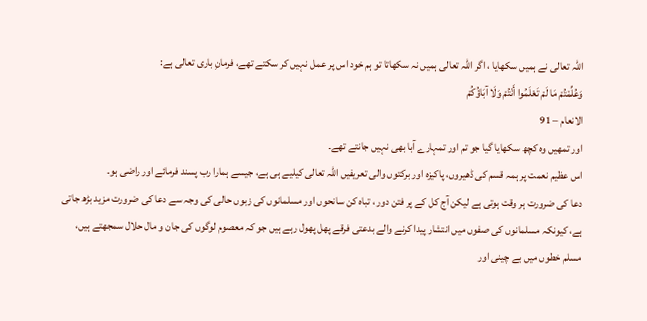اللہ تعالی نے ہمیں سکھایا ، اگر اللہ تعالی ہمیں نہ سکھاتا تو ہم خود اس پر عمل نہیں کر سکتے تھے، فرمانِ باری تعالی ہے:
وَعُلِّمْتُمْ مَا لَمْ تَعْلَمُوا أَنْتُمْ وَلَا آبَاؤُكُمْ
الانعام – 91
اور تمھیں وہ کچھ سکھایا گیا جو تم اور تمہارے آبا بھی نہیں جانتے تھے۔
اس عظیم نعمت پر ہمہ قسم کی ڈھیروں، پاکیزہ اور برکتوں والی تعریفیں اللہ تعالی کیلیے ہی ہے، جیسے ہمارا رب پسند فرمائے اور راضی ہو۔
دعا کی ضرورت ہر وقت ہوتی ہے لیکن آج کل کے پر فتن دور ، تباہ کن سانحوں اور مسلمانوں کی زبوں حالی کی وجہ سے دعا کی ضرورت مزید بڑھ جاتی ہے، کیونکہ مسلمانوں کی صفوں میں انتشار پیدا کرنے والے بدعتی فرقے پھل پھول رہے ہیں جو کہ معصوم لوگوں کی جان و مال حلال سمجھتے ہیں، مسلم خطوں میں بے چینی اور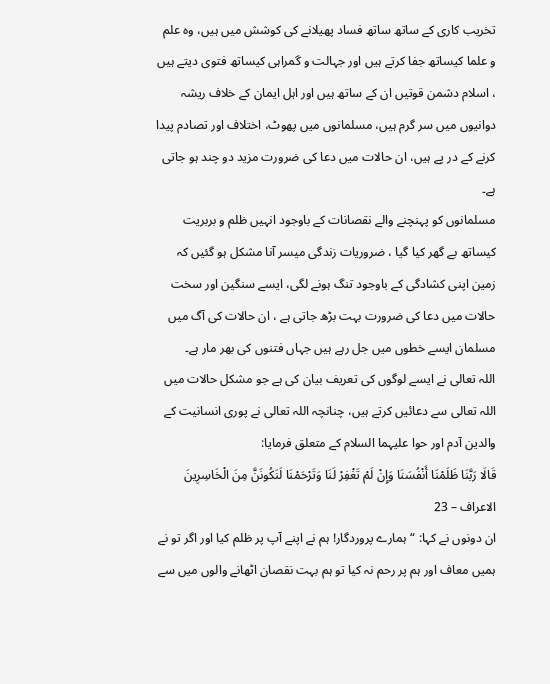تخریب کاری کے ساتھ ساتھ فساد پھیلانے کی کوشش میں ہیں، وہ علم و علما کیساتھ جفا کرتے ہیں اور جہالت و گمراہی کیساتھ فتوی دیتے ہیں ، اسلام دشمن قوتیں ان کے ساتھ ہیں اور اہل ایمان کے خلاف ریشہ دوانیوں میں سر گرم ہیں، مسلمانوں میں پھوٹ، اختلاف اور تصادم پیدا کرنے کے در پے ہیں، ان حالات میں دعا کی ضرورت مزید دو چند ہو جاتی ہے۔
مسلمانوں کو پہنچنے والے نقصانات کے باوجود انہیں ظلم و بربریت کیساتھ بے گھر کیا گیا ، ضروریات زندگی میسر آنا مشکل ہو گئیں کہ زمین اپنی کشادگی کے باوجود تنگ ہونے لگی، ایسے سنگین اور سخت حالات میں دعا کی ضرورت بہت بڑھ جاتی ہے ، ان حالات کی آگ میں مسلمان ایسے خطوں میں جل رہے ہیں جہاں فتنوں کی بھر مار ہے۔
اللہ تعالی نے ایسے لوگوں کی تعریف بیان کی ہے جو مشکل حالات میں اللہ تعالی سے دعائیں کرتے ہیں، چنانچہ اللہ تعالی نے پوری انسانیت کے والدین آدم اور حوا علیہما السلام کے متعلق فرمایا:
قَالَا رَبَّنَا ظَلَمْنَا أَنْفُسَنَا وَإِنْ لَمْ تَغْفِرْ لَنَا وَتَرْحَمْنَا لَنَكُونَنَّ مِنَ الْخَاسِرِينَ
الاعراف – 23
ان دونوں نے کہا: “ہمارے پروردگار! ہم نے اپنے آپ پر ظلم کیا اور اگر تو نے ہمیں معاف اور ہم پر رحم نہ کیا تو ہم بہت نقصان اٹھانے والوں میں سے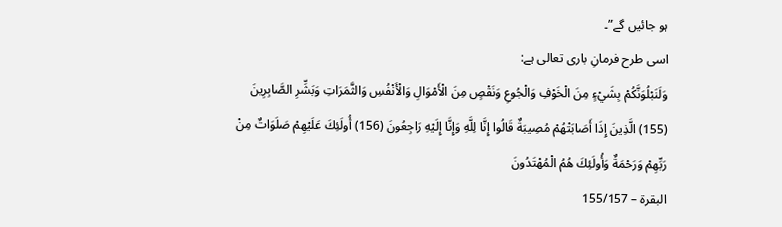ہو جائیں گے”۔
اسی طرح فرمانِ باری تعالی ہے:
وَلَنَبْلُوَنَّكُمْ بِشَيْءٍ مِنَ الْخَوْفِ وَالْجُوعِ وَنَقْصٍ مِنَ الْأَمْوَالِ وَالْأَنْفُسِ وَالثَّمَرَاتِ وَبَشِّرِ الصَّابِرِينَ (155) الَّذِينَ إِذَا أَصَابَتْهُمْ مُصِيبَةٌ قَالُوا إِنَّا لِلَّهِ وَإِنَّا إِلَيْهِ رَاجِعُونَ (156) أُولَئِكَ عَلَيْهِمْ صَلَوَاتٌ مِنْ رَبِّهِمْ وَرَحْمَةٌ وَأُولَئِكَ هُمُ الْمُهْتَدُونَ
البقرۃ – 155/157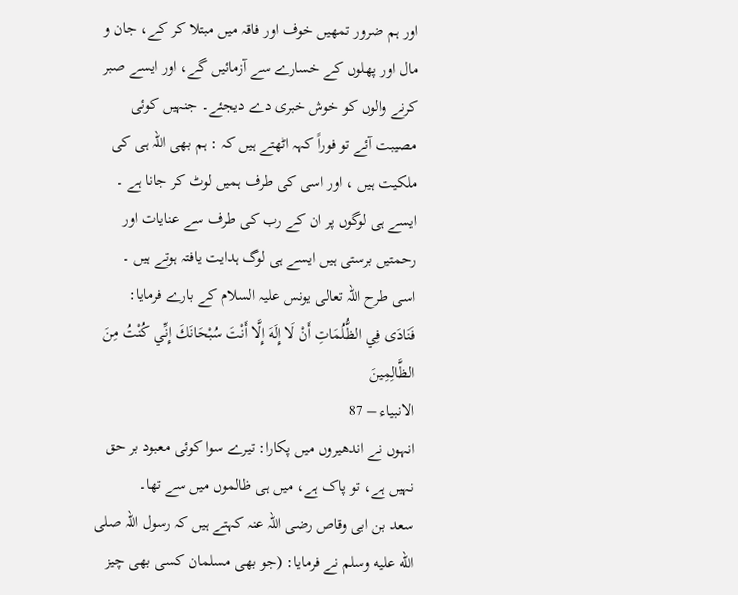اور ہم ضرور تمھیں خوف اور فاقہ میں مبتلا کر کے، جان و مال اور پھلوں کے خسارے سے آزمائیں گے، اور ایسے صبر کرنے والوں کو خوش خبری دے دیجئے۔ جنہیں کوئی مصیبت آئے تو فوراً کہہ اٹھتے ہیں کہ : ہم بھی اللہ ہی کی ملکیت ہیں ، اور اسی کی طرف ہمیں لوٹ کر جانا ہے ۔ ایسے ہی لوگوں پر ان کے رب کی طرف سے عنایات اور رحمتیں برستی ہیں ایسے ہی لوگ ہدایت یافتہ ہوتے ہیں ۔
اسی طرح اللہ تعالی یونس علیہ السلام کے بارے فرمایا:
فَنَادَى فِي الظُّلُمَاتِ أَنْ لَا إِلَهَ إِلَّا أَنْتَ سُبْحَانَكَ إِنِّي كُنْتُ مِنَ الظَّالِمِينَ
الانبیاء – 87
انہوں نے اندھیروں میں پکارا: تیرے سوا کوئی معبود بر حق نہیں ہے، تو پاک ہے، میں ہی ظالموں میں سے تھا۔
سعد بن ابی وقاص رضی اللہ عنہ کہتے ہیں کہ رسول اللہ صلى الله عليه وسلم نے فرمایا: (جو بھی مسلمان کسی بھی چیز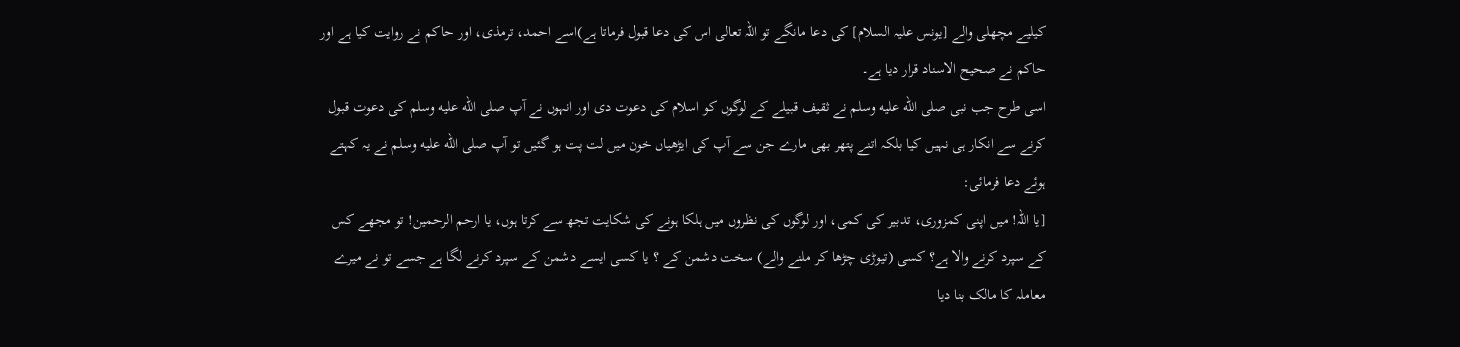کیلیے مچھلی والے [یونس علیہ السلام] کی دعا مانگے تو اللہ تعالی اس کی دعا قبول فرماتا ہے)اسے احمد، ترمذی، اور حاکم نے روایت کیا ہے اور حاکم نے صحیح الاسناد قرار دیا ہے۔
اسی طرح جب نبی صلى الله عليه وسلم نے ثقیف قبیلے کے لوگوں کو اسلام کی دعوت دی اور انہوں نے آپ صلى الله عليه وسلم کی دعوت قبول کرنے سے انکار ہی نہیں کیا بلکہ اتنے پتھر بھی مارے جن سے آپ کی ایڑھیاں خون میں لت پت ہو گئیں تو آپ صلى الله عليه وسلم نے یہ کہتے ہوئے دعا فرمائی:
[یا اللہ! میں اپنی کمزوری، تدبیر کی کمی، اور لوگوں کی نظروں میں ہلکا ہونے کی شکایت تجھ سے کرتا ہوں، یا ارحم الرحمین! تو مجھے کس کے سپرد کرنے والا ہے؟ کسی (تیوڑی چڑھا کر ملنے والے) سخت دشمن کے ؟ یا کسی ایسے دشمن کے سپرد کرنے لگا ہے جسے تو نے میرے معاملہ کا مالک بنا دیا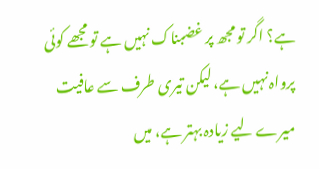ہے؟ اگر تو مجھ پر غضبناک نہیں ہے تو مجھے کوئی پرواہ نہیں ہے، لیکن تیری طرف سے عافیت میرے لیے زیادہ بہتر ہے، میں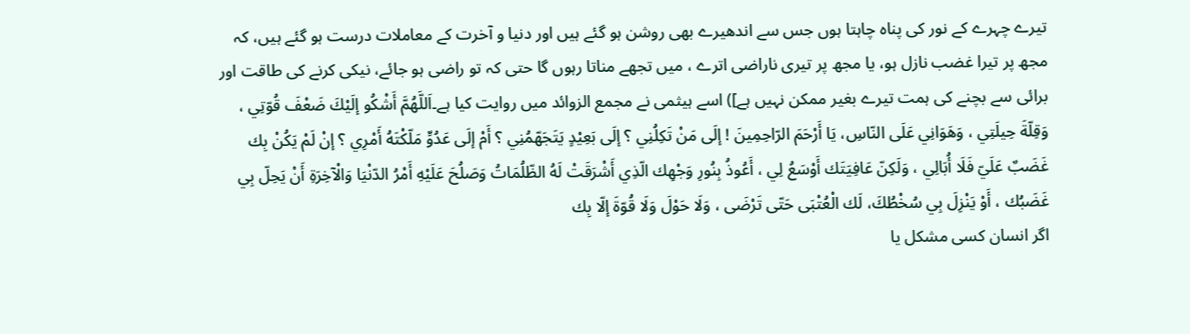تیرے چہرے کے نور کی پناہ چاہتا ہوں جس سے اندھیرے بھی روشن ہو گئے ہیں اور دنیا و آخرت کے معاملات درست ہو گئے ہیں، کہ مجھ پر تیرا غضب نازل ہو، یا مجھ پر تیری ناراضی اترے ، میں تجھے مناتا رہوں گا حتی کہ تو راضی ہو جائے، نیکی کرنے کی طاقت اور برائی سے بچنے کی ہمت تیرے بغیر ممکن نہیں ہے]) اسے ہیثمی نے مجمع الزوائد میں روایت کیا ہے۔اَللَّهُمَّ أَشْكُو إلَيْكَ ضَعْفَ قُوّتِي ، وَقِلّةَ حِيلَتِي ، وَهَوَانِي عَلَى النّاسِ، يَا أَرْحَمَ الرّاحِمِينَ ! إلَى مَنْ تَكِلُنِي ؟ إلَى بَعِيْدٍ يَتَجَهّمُنِي ؟ أَمْ إلَى عَدُوٍّ مَلّكْتَهُ أَمْرِي ؟ إنْ لَمْ يَكُنْ بِك غَضَبٌ عَلَيّ فَلَا أُبَالِي ، وَلَكِنّ عَافِيَتَك أَوْسَعُ لِي ، أَعُوذُ بِنُورِ وَجْهِك الّذِي أَشْرَقَتْ لَهُ الظّلُمَاتُ وَصَلُحَ عَلَيْهِ أَمْرُ الدّنْيَا وَالْآخِرَةِ أَنْ يَحِلّ بِي غَضَبُك ، أَوْ يَنْزِلَ بِي سُخْطُكَ، لَك الْعُتْبَى حَتّى تَرْضَى ، وَلَا حَوْلَ وَلَا قُوّةَ إلّا بِك
اگر انسان کسی مشکل یا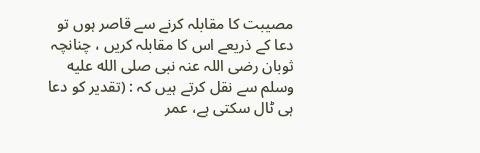مصیبت کا مقابلہ کرنے سے قاصر ہوں تو دعا کے ذریعے اس کا مقابلہ کریں ، چنانچہ ثوبان رضی اللہ عنہ نبی صلى الله عليه وسلم سے نقل کرتے ہیں کہ : (تقدیر کو دعا ہی ٹال سکتی ہے، عمر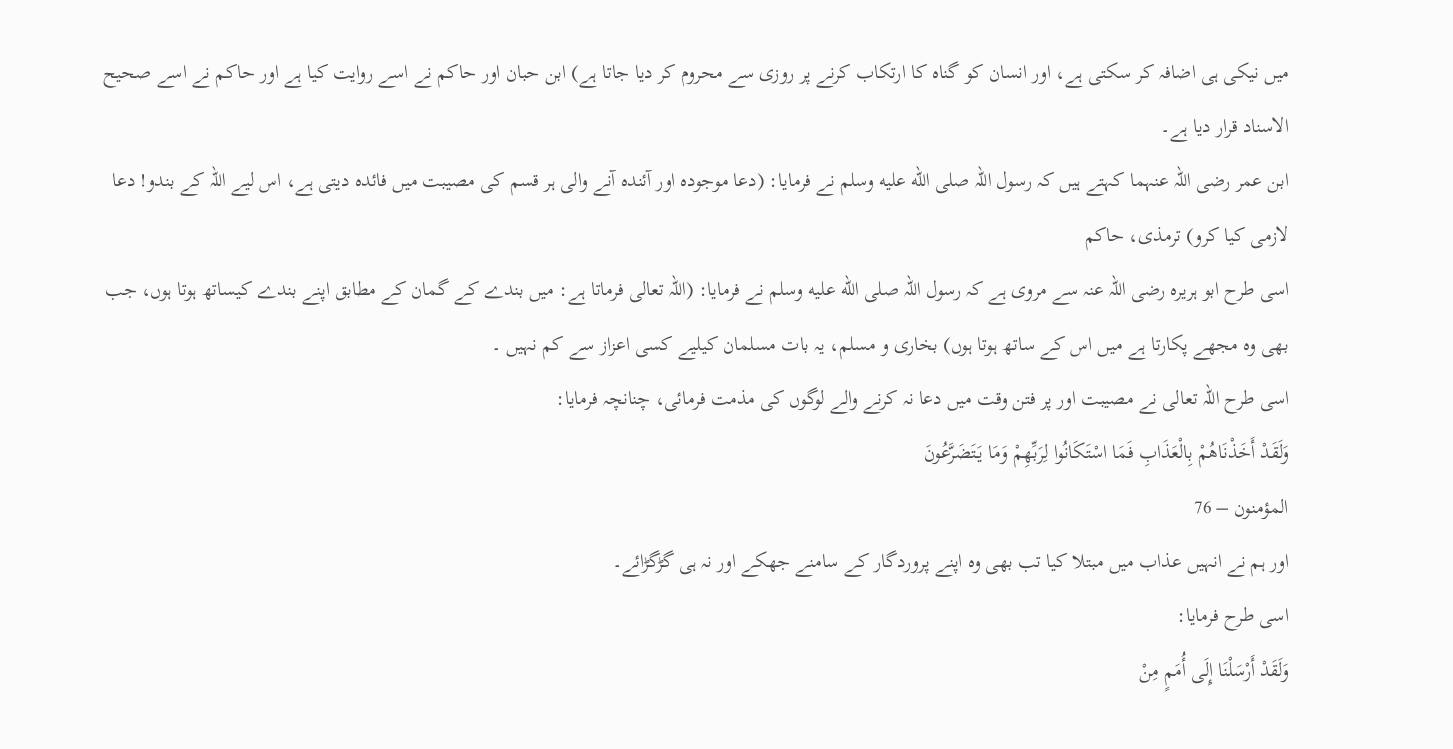میں نیکی ہی اضافہ کر سکتی ہے، اور انسان کو گناہ کا ارتکاب کرنے پر روزی سے محروم کر دیا جاتا ہے) ابن حبان اور حاکم نے اسے روایت کیا ہے اور حاکم نے اسے صحیح الاسناد قرار دیا ہے۔
ابن عمر رضی اللہ عنہما کہتے ہیں کہ رسول اللہ صلى الله عليه وسلم نے فرمایا: (دعا موجودہ اور آئندہ آنے والی ہر قسم کی مصیبت میں فائدہ دیتی ہے، اس لیے اللہ کے بندو! دعا لازمی کیا کرو) ترمذی، حاکم
اسی طرح ابو ہریرہ رضی اللہ عنہ سے مروی ہے کہ رسول اللہ صلى الله عليه وسلم نے فرمایا: (اللہ تعالی فرماتا ہے: میں بندے کے گمان کے مطابق اپنے بندے کیساتھ ہوتا ہوں، جب بھی وہ مجھے پکارتا ہے میں اس کے ساتھ ہوتا ہوں) بخاری و مسلم، یہ بات مسلمان کیلیے کسی اعزاز سے کم نہیں ۔
اسی طرح اللہ تعالی نے مصیبت اور پر فتن وقت میں دعا نہ کرنے والے لوگوں کی مذمت فرمائی، چنانچہ فرمایا:
وَلَقَدْ أَخَذْنَاهُمْ بِالْعَذَابِ فَمَا اسْتَكَانُوا لِرَبِّهِمْ وَمَا يَتَضَرَّعُونَ
المؤمنون – 76
اور ہم نے انہیں عذاب میں مبتلا کیا تب بھی وہ اپنے پروردگار کے سامنے جھکے اور نہ ہی گڑگڑائے۔
اسی طرح فرمایا:
وَلَقَدْ أَرْسَلْنَا إِلَى أُمَمٍ مِنْ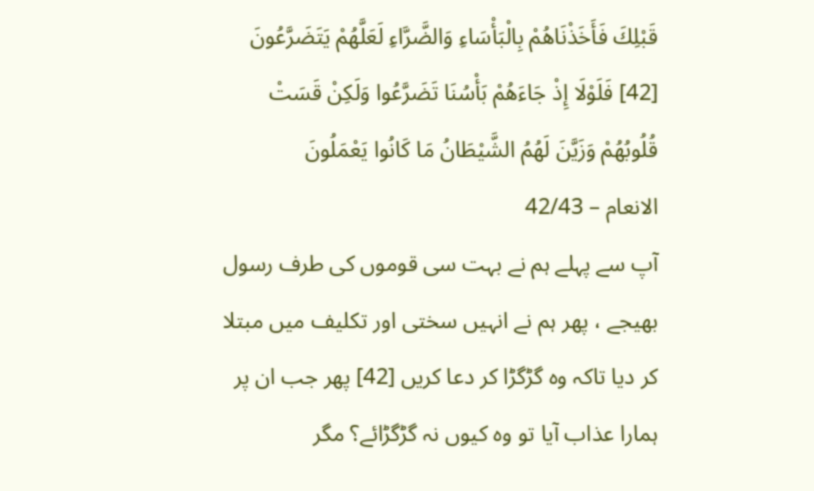قَبْلِكَ فَأَخَذْنَاهُمْ بِالْبَأْسَاءِ وَالضَّرَّاءِ لَعَلَّهُمْ يَتَضَرَّعُونَ [42] فَلَوْلَا إِذْ جَاءَهُمْ بَأْسُنَا تَضَرَّعُوا وَلَكِنْ قَسَتْ قُلُوبُهُمْ وَزَيَّنَ لَهُمُ الشَّيْطَانُ مَا كَانُوا يَعْمَلُونَ
الانعام – 42/43
آپ سے پہلے ہم نے بہت سی قوموں کی طرف رسول بھیجے ، پھر ہم نے انہیں سختی اور تکلیف میں مبتلا کر دیا تاکہ وہ گڑگڑا کر دعا کریں [42] پھر جب ان پر ہمارا عذاب آیا تو وہ کیوں نہ گڑگڑائے؟ مگر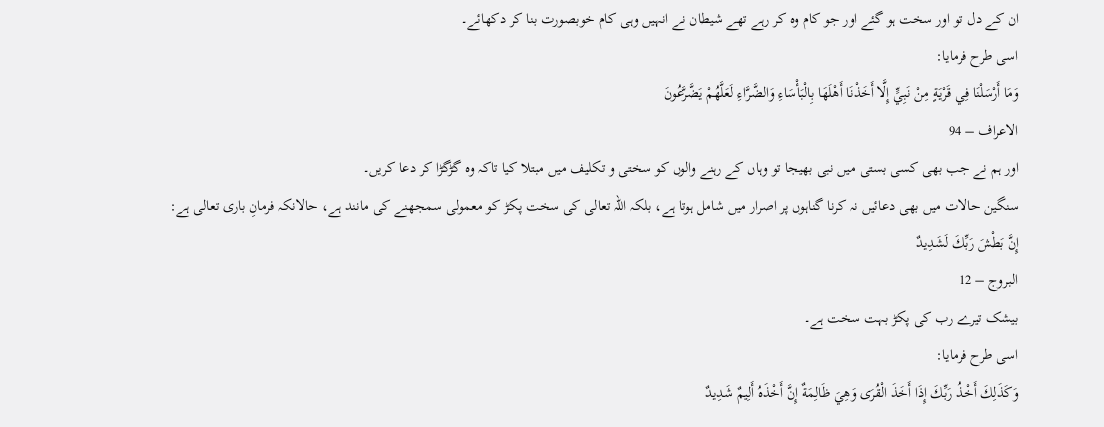ان کے دل تو اور سخت ہو گئے اور جو کام وہ کر رہے تھے شیطان نے انہیں وہی کام خوبصورت بنا کر دکھائے۔
اسی طرح فرمایا:
وَمَا أَرْسَلْنَا فِي قَرْيَةٍ مِنْ نَبِيٍّ إِلَّا أَخَذْنَا أَهْلَهَا بِالْبَأْسَاءِ وَالضَّرَّاءِ لَعَلَّهُمْ يَضَّرَّعُونَ
الاعراف – 94
اور ہم نے جب بھی کسی بستی میں نبی بھیجا تو وہاں کے رہنے والوں کو سختی و تکلیف میں مبتلا کیا تاکہ وہ گڑگڑا کر دعا کریں۔
سنگین حالات میں بھی دعائیں نہ کرنا گناہوں پر اصرار میں شامل ہوتا ہے، بلکہ اللہ تعالی کی سخت پکڑ کو معمولی سمجھنے کی مانند ہے، حالانکہ فرمانِ باری تعالی ہے:
إِنَّ بَطْشَ رَبِّكَ لَشَدِيدٌ
البروج – 12
بیشک تیرے رب کی پکڑ بہت سخت ہے۔
اسی طرح فرمایا:
وَكَذَلِكَ أَخْذُ رَبِّكَ إِذَا أَخَذَ الْقُرَى وَهِيَ ظَالِمَةٌ إِنَّ أَخْذَهُ أَلِيمٌ شَدِيدٌ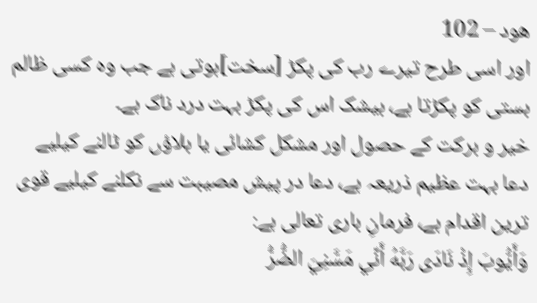ھود – 102
اور اسی طرح تیرے رب کی پکڑ [سخت]ہوتی ہے جب وہ کسی ظالم بستی کو پکڑتا ہے، بیشک اس کی پکڑ بہت درد ناک ہے۔
خیر و برکت کے حصول اور مشکل کشائی یا بلاؤں کو ٹالنے کیلیے دعا بہت عظیم ذریعہ ہے، دعا در پیش مصیبت سے نکلنے کیلیے قوی ترین اقدام ہے، فرمانِ باری تعالی ہے:
وَأَيُّوبَ إِذْ نَادَى رَبَّهُ أَنِّي مَسَّنِيَ الضُّرُّ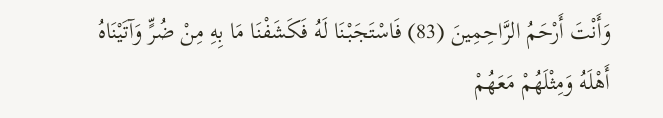وَأَنْتَ أَرْحَمُ الرَّاحِمِينَ (83) فَاسْتَجَبْنَا لَهُ فَكَشَفْنَا مَا بِهِ مِنْ ضُرٍّ وَآتَيْنَاهُ أَهْلَهُ وَمِثْلَهُمْ مَعَهُمْ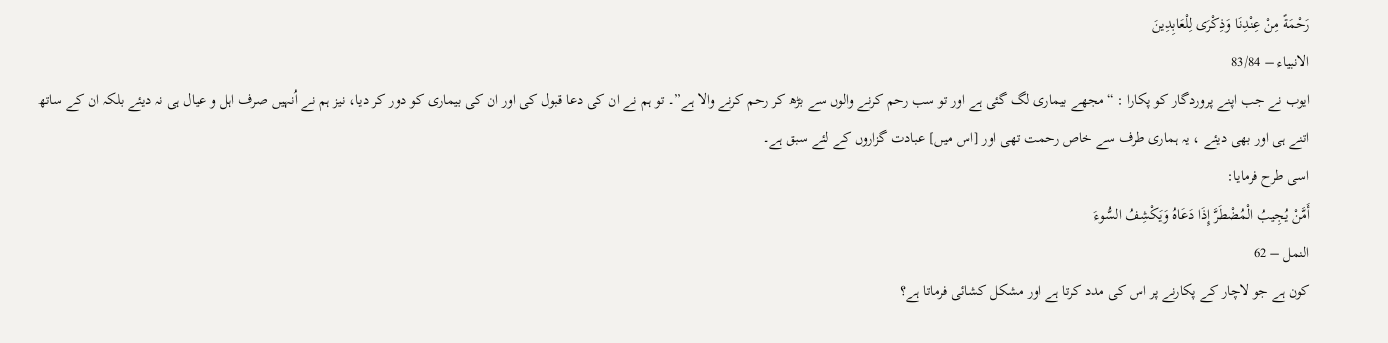رَحْمَةً مِنْ عِنْدِنَا وَذِكْرَى لِلْعَابِدِينَ
الانبیاء – 83/84
ایوب نے جب اپنے پروردگار کو پکارا : “مجھے بیماری لگ گئی ہے اور تو سب رحم کرنے والوں سے بڑھ کر رحم کرنے والا ہے”۔ تو ہم نے ان کی دعا قبول کی اور ان کی بیماری کو دور کر دیا، نیز ہم نے اُنہیں صرف اہل و عیال ہی نہ دیئے بلکہ ان کے ساتھ اتنے ہی اور بھی دیئے ، یہ ہماری طرف سے خاص رحمت تھی اور [اس میں] عبادت گزاروں کے لئے سبق ہے۔
اسی طرح فرمایا:
أَمَّنْ يُجِيبُ الْمُضْطَرَّ إِذَا دَعَاهُ وَيَكْشِفُ السُّوءَ
النمل – 62
کون ہے جو لاچار کے پکارنے پر اس کی مدد کرتا ہے اور مشکل کشائی فرماتا ہے؟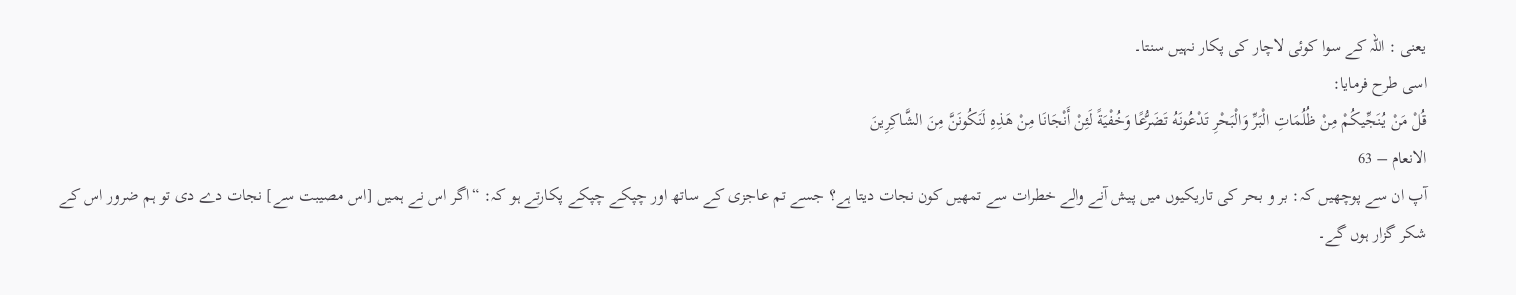یعنی : اللہ کے سوا کوئی لاچار کی پکار نہیں سنتا۔
اسی طرح فرمایا:
قُلْ مَنْ يُنَجِّيكُمْ مِنْ ظُلُمَاتِ الْبَرِّ وَالْبَحْرِ تَدْعُونَهُ تَضَرُّعًا وَخُفْيَةً لَئِنْ أَنْجَانَا مِنْ هَذِهِ لَنَكُونَنَّ مِنَ الشَّاكِرِينَ
الانعام – 63
آپ ان سے پوچھیں کہ: بر و بحر کی تاریکیوں میں پیش آنے والے خطرات سے تمھیں کون نجات دیتا ہے؟ جسے تم عاجزی کے ساتھ اور چپکے چپکے پکارتے ہو کہ: “اگر اس نے ہمیں [اس مصیبت سے] نجات دے دی تو ہم ضرور اس کے شکر گزار ہوں گے۔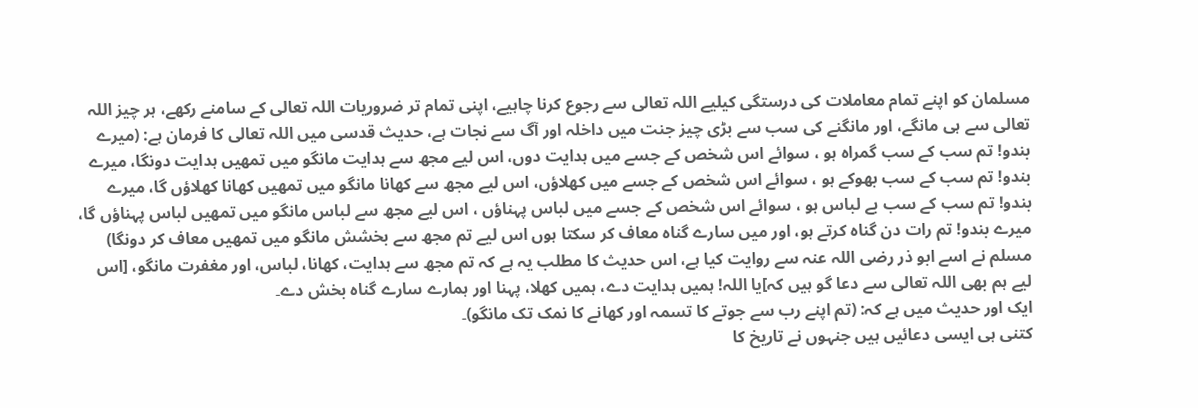مسلمان کو اپنے تمام معاملات کی درستگی کیلیے اللہ تعالی سے رجوع کرنا چاہیے، اپنی تمام تر ضروریات اللہ تعالی کے سامنے رکھے، ہر چیز اللہ تعالی سے ہی مانگے، اور مانگنے کی سب سے بڑی چیز جنت میں داخلہ اور آگ سے نجات ہے، حدیث قدسی میں اللہ تعالی کا فرمان ہے: (میرے بندو! تم سب کے سب گمراہ ہو ، سوائے اس شخص کے جسے میں ہدایت دوں، اس لیے مجھ سے ہدایت مانگو میں تمھیں ہدایت دونگا، میرے بندو! تم سب کے سب بھوکے ہو ، سوائے اس شخص کے جسے میں کھلاؤں، اس لیے مجھ سے کھانا مانگو میں تمھیں کھانا کھلاؤں گا، میرے بندو! تم سب کے سب بے لباس ہو ، سوائے اس شخص کے جسے میں لباس پہناؤں ، اس لیے مجھ سے لباس مانگو میں تمھیں لباس پہناؤں گا، میرے بندو! تم رات دن گناہ کرتے ہو، اور میں سارے گناہ معاف کر سکتا ہوں اس لیے تم مجھ سے بخشش مانگو میں تمھیں معاف کر دونگا) مسلم نے اسے ابو ذر رضی اللہ عنہ سے روایت کیا ہے، اس حدیث کا مطلب یہ ہے کہ تم مجھ سے ہدایت، کھانا، لباس، اور مغفرت مانگو، [اس لیے ہم بھی اللہ تعالی سے دعا گو ہیں کہ]یا اللہ! ہمیں ہدایت دے، ہمیں کھلا، پہنا اور ہمارے سارے گناہ بخش دے۔
ایک اور حدیث میں ہے کہ: (تم اپنے رب سے جوتے کا تسمہ اور کھانے کا نمک تک مانگو)۔
کتنی ہی ایسی دعائیں ہیں جنہوں نے تاریخ کا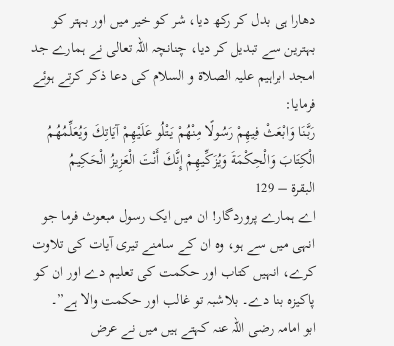دھارا ہی بدل کر رکھ دیا، شر کو خیر میں اور بہتر کو بہترین سے تبدیل کر دیا، چنانچہ اللہ تعالی نے ہمارے جد امجد ابراہیم علیہ الصلاۃ و السلام کی دعا ذکر کرتے ہوئے فرمایا:
رَبَّنَا وَابْعَثْ فِيهِمْ رَسُولًا مِنْهُمْ يَتْلُو عَلَيْهِمْ آيَاتِكَ وَيُعَلِّمُهُمُ الْكِتَابَ وَالْحِكْمَةَ وَيُزَكِّيهِمْ إِنَّكَ أَنْتَ الْعَزِيزُ الْحَكِيمُ
البقرۃ – 129
اے ہمارے پروردگار! ان میں ایک رسول مبعوث فرما جو انہی میں سے ہو، وہ ان کے سامنے تیری آیات کی تلاوت کرے، انہیں کتاب اور حکمت کی تعلیم دے اور ان کو پاکیزہ بنا دے۔ بلاشبہ تو غالب اور حکمت والا ہے”۔
ابو امامہ رضی اللہ عنہ کہتے ہیں میں نے عرض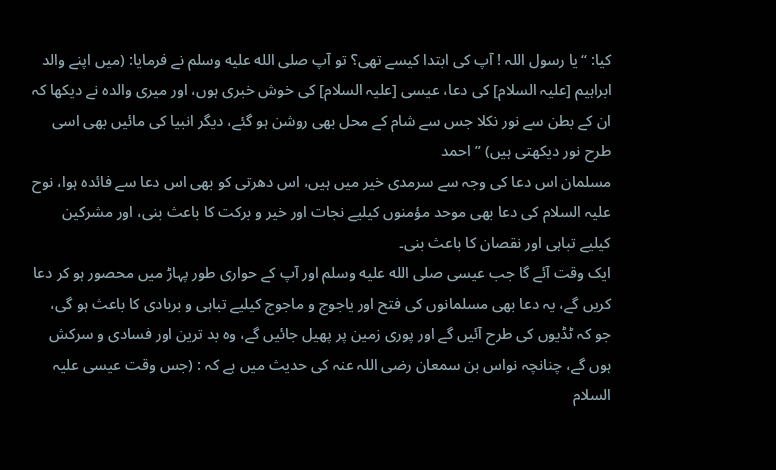کیا: “یا رسول اللہ ! آپ کی ابتدا کیسے تھی؟ تو آپ صلى الله عليه وسلم نے فرمایا: (میں اپنے والد ابراہیم [علیہ السلام] کی دعا، عیسی [علیہ السلام] کی خوش خبری ہوں، اور میری والدہ نے دیکھا کہ ان کے بطن سے نور نکلا جس سے شام کے محل بھی روشن ہو گئے، دیگر انبیا کی مائیں بھی اسی طرح نور دیکھتی ہیں) ” احمد
مسلمان اس دعا کی وجہ سے سرمدی خیر میں ہیں، اس دھرتی کو بھی اس دعا سے فائدہ ہوا، نوح علیہ السلام کی دعا بھی موحد مؤمنوں کیلیے نجات اور خیر و برکت کا باعث بنی، اور مشرکین کیلیے تباہی اور نقصان کا باعث بنی۔
ایک وقت آئے گا جب عیسی صلى الله عليه وسلم اور آپ کے حواری طور پہاڑ میں محصور ہو کر دعا کریں گے، یہ دعا بھی مسلمانوں کی فتح اور یاجوج و ماجوج کیلیے تباہی و بربادی کا باعث ہو گی، جو کہ ٹڈیوں کی طرح آئیں گے اور پوری زمین پر پھیل جائیں گے، وہ بد ترین اور فسادی و سرکش ہوں گے، چنانچہ نواس بن سمعان رضی اللہ عنہ کی حدیث میں ہے کہ : (جس وقت عیسی علیہ السلام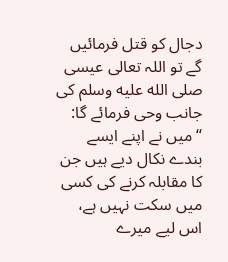دجال کو قتل فرمائیں گے تو اللہ تعالی عیسی صلى الله عليه وسلم کی جانب وحی فرمائے گا: “میں نے اپنے ایسے بندے نکال دیے ہیں جن کا مقابلہ کرنے کی کسی میں سکت نہیں ہے، اس لیے میرے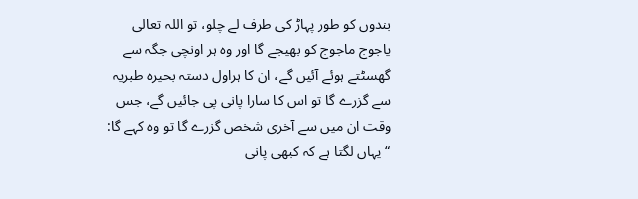بندوں کو طور پہاڑ کی طرف لے چلو، تو اللہ تعالی یاجوج ماجوج کو بھیجے گا اور وہ ہر اونچی جگہ سے گھسٹتے ہوئے آئیں گے، ان کا ہراول دستہ بحیرہ طبریہ سے گزرے گا تو اس کا سارا پانی پی جائیں گے، جس وقت ان میں سے آخری شخص گزرے گا تو وہ کہے گا: “یہاں لگتا ہے کہ کبھی پانی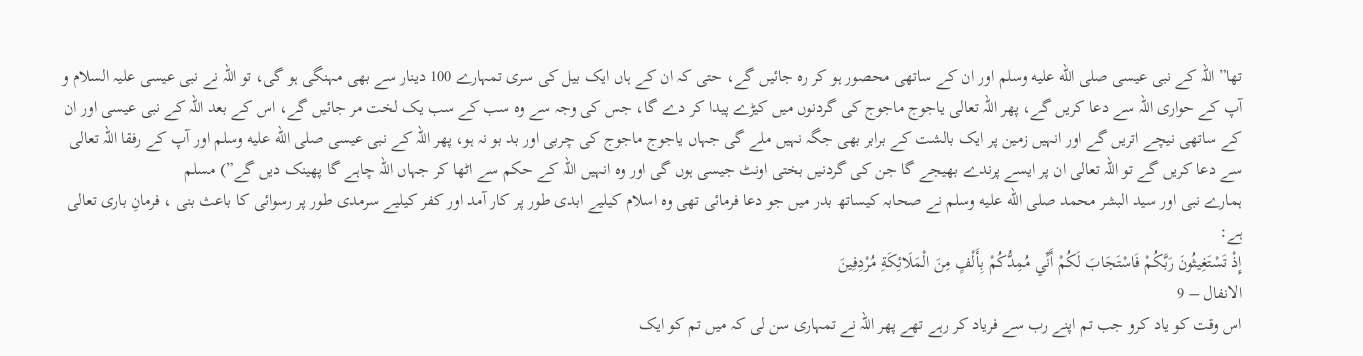تھا” اللہ کے نبی عیسی صلى الله عليه وسلم اور ان کے ساتھی محصور ہو کر رہ جائیں گے، حتی کہ ان کے ہاں ایک بیل کی سری تمہارے 100 دینار سے بھی مہنگی ہو گی، تو اللہ نے نبی عیسی علیہ السلام و آپ کے حواری اللہ سے دعا کریں گے، پھر اللہ تعالی یاجوج ماجوج کی گردنوں میں کیڑے پیدا کر دے گا، جس کی وجہ سے وہ سب کے سب یک لخت مر جائیں گے، اس کے بعد اللہ کے نبی عیسی اور ان کے ساتھی نیچے اتریں گے اور انہیں زمین پر ایک بالشت کے برابر بھی جگہ نہیں ملے گی جہاں یاجوج ماجوج کی چربی اور بد بو نہ ہو، پھر اللہ کے نبی عیسی صلى الله عليه وسلم اور آپ کے رفقا اللہ تعالی سے دعا کریں گے تو اللہ تعالی ان پر ایسے پرندے بھیجے گا جن کی گردنیں بختی اونٹ جیسی ہوں گی اور وہ انہیں اللہ کے حکم سے اٹھا کر جہاں اللہ چاہے گا پھینک دیں گے”) مسلم
ہمارے نبی اور سید البشر محمد صلى الله عليه وسلم نے صحابہ کیساتھ بدر میں جو دعا فرمائی تھی وہ اسلام کیلیے ابدی طور پر کار آمد اور کفر کیلیے سرمدی طور پر رسوائی کا باعث بنی ، فرمانِ باری تعالی ہے:
إِذْ تَسْتَغِيثُونَ رَبَّكُمْ فَاسْتَجَابَ لَكُمْ أَنِّي مُمِدُّكُمْ بِأَلْفٍ مِنَ الْمَلَائِكَةِ مُرْدِفِينَ
الانفال – 9
اس وقت کو یاد کرو جب تم اپنے رب سے فریاد کر رہے تھے پھر اللہ نے تمہاری سن لی کہ میں تم کو ایک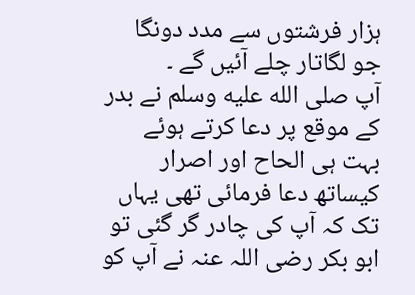ہزار فرشتوں سے مدد دونگا جو لگاتار چلے آئیں گے ۔
آپ صلى الله عليه وسلم نے بدر کے موقع پر دعا کرتے ہوئے بہت ہی الحاح اور اصرار کیساتھ دعا فرمائی تھی یہاں تک کہ آپ کی چادر گر گئی تو ابو بکر رضی اللہ عنہ نے آپ کو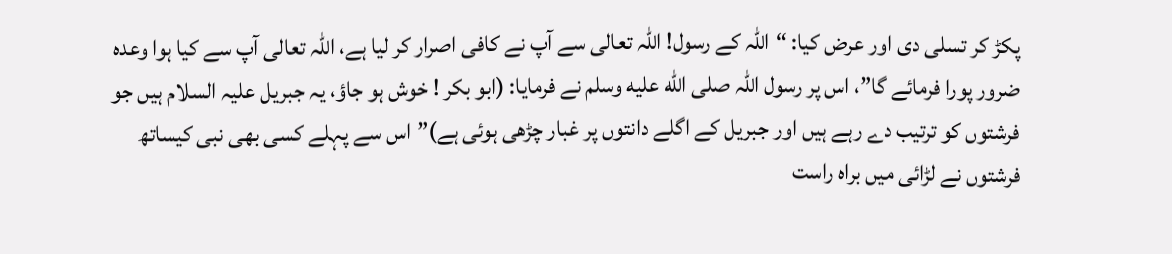پکڑ کر تسلی دی اور عرض کیا: “اللہ کے رسول! اللہ تعالی سے آپ نے کافی اصرار کر لیا ہے، اللہ تعالی آپ سے کیا ہوا وعدہ ضرور پورا فرمائے گا”، اس پر رسول اللہ صلى الله عليه وسلم نے فرمایا: (ابو بکر ! خوش ہو جاؤ، یہ جبریل علیہ السلام ہیں جو فرشتوں کو ترتیب دے رہے ہیں اور جبریل کے اگلے دانتوں پر غبار چڑھی ہوئی ہے)”اس سے پہلے کسی بھی نبی کیساتھ فرشتوں نے لڑائی میں براہ راست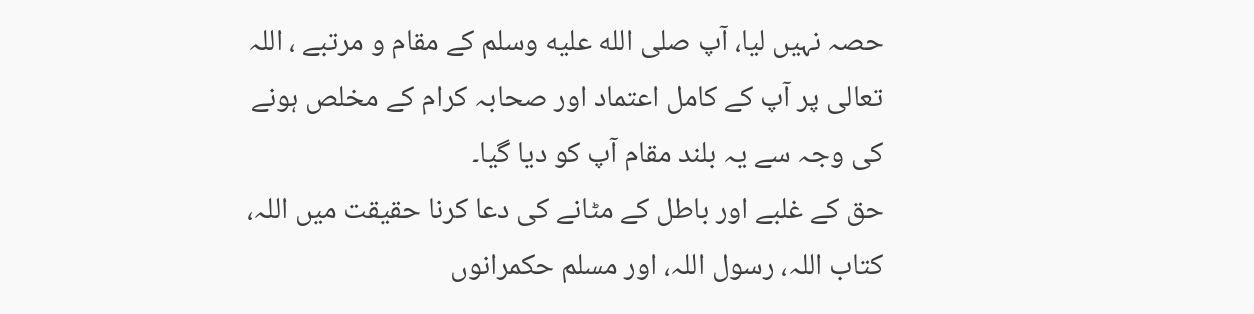حصہ نہیں لیا، آپ صلى الله عليه وسلم کے مقام و مرتبے ، اللہ تعالی پر آپ کے کامل اعتماد اور صحابہ کرام کے مخلص ہونے کی وجہ سے یہ بلند مقام آپ کو دیا گیا۔
حق کے غلبے اور باطل کے مٹانے کی دعا کرنا حقیقت میں اللہ، کتاب اللہ، رسول اللہ، اور مسلم حکمرانوں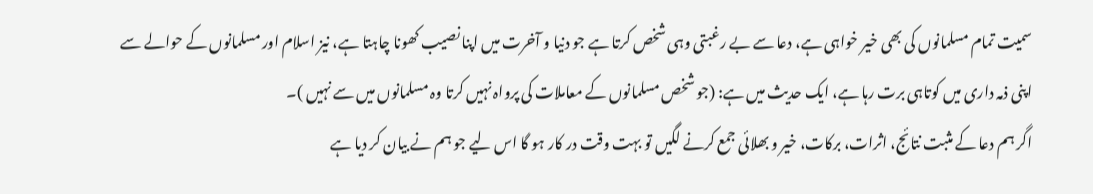سمیت تمام مسلمانوں کی بھی خیر خواہی ہے، دعا سے بے رغبتی وہی شخص کرتا ہے جو دنیا و آخرت میں اپنا نصیب کھونا چاہتا ہے، نیز اسلام اور مسلمانوں کے حوالے سے اپنی ذمہ داری میں کوتاہی برت رہا ہے، ایک حدیث میں ہے: (جو شخص مسلمانوں کے معاملات کی پرواہ نہیں کرتا وہ مسلمانوں میں سے نہیں )۔
اگر ہم دعا کے مثبت نتائج، اثرات، برکات، خیر و بھلائی جمع کرنے لگیں تو بہت وقت در کار ہو گا اس لیے جو ہم نے بیان کر دیا ہے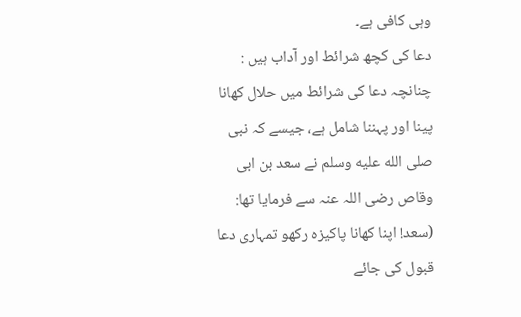وہی کافی ہے۔
دعا کی کچھ شرائط اور آداب ہیں : چنانچہ دعا کی شرائط میں حلال کھانا پینا اور پہننا شامل ہے، جیسے کہ نبی صلى الله عليه وسلم نے سعد بن ابی وقاص رضی اللہ عنہ سے فرمایا تھا: (سعد! اپنا کھانا پاکیزہ رکھو تمہاری دعا قبول کی جائے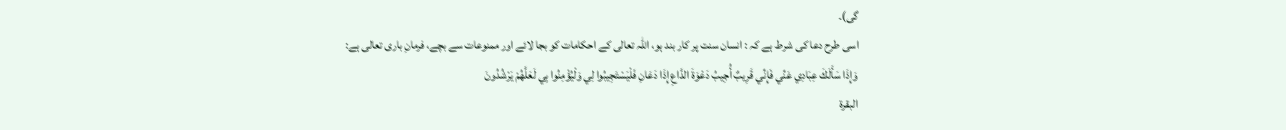گی)۔
اسی طرح دعا کی شرط ہے کہ : انسان سنت پر کار بند ہو، اللہ تعالی کے احکامات کو بجا لائے اور ممنوعات سے بچے، فرمانِ باری تعالی ہے:
وَإِذَا سَأَلَكَ عِبَادِي عَنِّي فَإِنِّي قَرِيبٌ أُجِيبُ دَعْوَةَ الدَّاعِ إِذَا دَعَانِ فَلْيَسْتَجِيبُوا لِي وَلْيُؤْمِنُوا بِي لَعَلَّهُمْ يَرْشُدُونَ
البقرۃ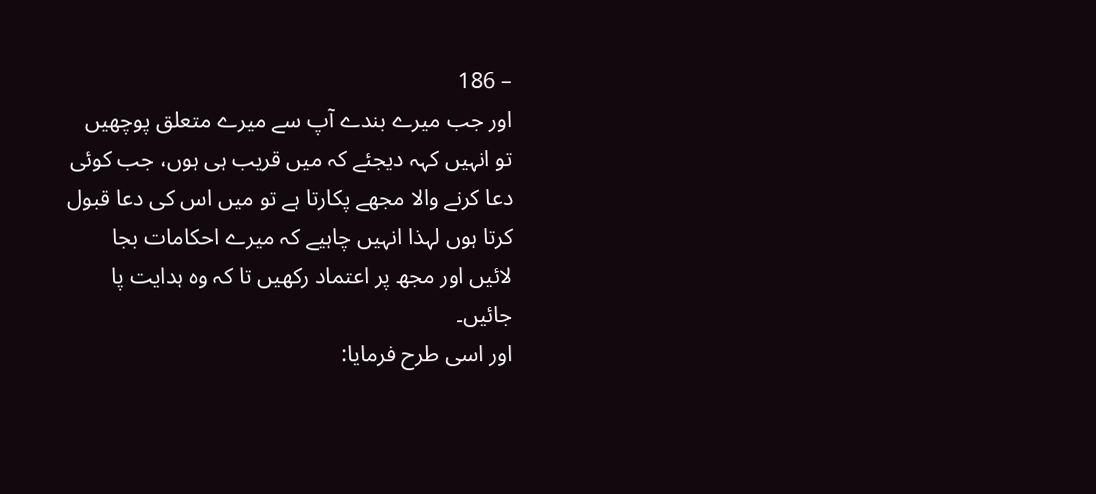– 186
اور جب میرے بندے آپ سے میرے متعلق پوچھیں تو انہیں کہہ دیجئے کہ میں قریب ہی ہوں، جب کوئی دعا کرنے والا مجھے پکارتا ہے تو میں اس کی دعا قبول کرتا ہوں لہذا انہیں چاہیے کہ میرے احکامات بجا لائیں اور مجھ پر اعتماد رکھیں تا کہ وہ ہدایت پا جائیں۔
اور اسی طرح فرمایا: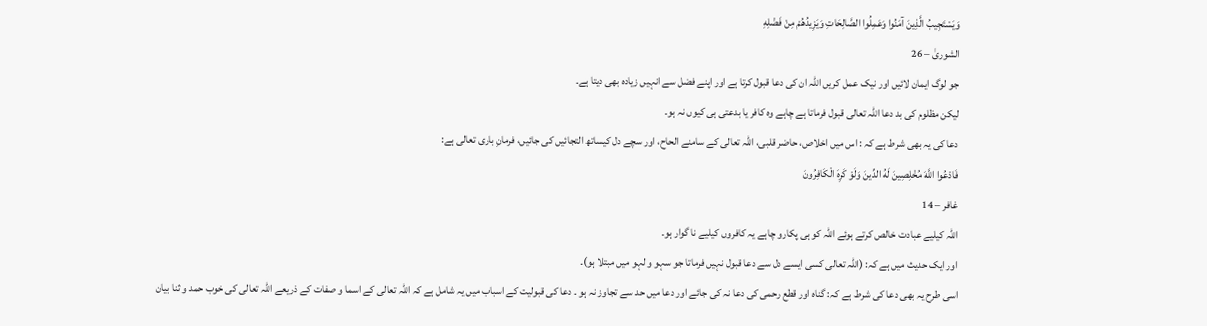وَيَسْتَجِيبُ الَّذِينَ آمَنُوا وَعَمِلُوا الصَّالِحَاتِ وَيَزِيدُهُمْ مِنْ فَضْلِهِ
الشوریٰ – 26
جو لوگ ایمان لائیں اور نیک عمل کریں اللہ ان کی دعا قبول کرتا ہے اور اپنے فضل سے انہیں زیادہ بھی دیتا ہے۔
لیکن مظلوم کی بد دعا اللہ تعالی قبول فرماتا ہے چاہے وہ کافر یا بدعتی ہی کیوں نہ ہو۔
دعا کی یہ بھی شرط ہے کہ : اس میں اخلاص، حاضر قلبی، اللہ تعالی کے سامنے الحاح، اور سچے دل کیساتھ التجائیں کی جائیں، فرمانِ باری تعالی ہے:
فَادْعُوا اللَّهَ مُخْلِصِينَ لَهُ الدِّينَ وَلَوْ كَرِهَ الْكَافِرُونَ
غافر – 14
اللہ کیلیے عبادت خالص کرتے ہوئے اللہ کو ہی پکارو چاہے یہ کافروں کیلیے نا گوار ہو۔
اور ایک حدیث میں ہے کہ: (اللہ تعالی کسی ایسے دل سے دعا قبول نہیں فرماتا جو سہو و لہو میں مبتلا ہو)۔
اسی طرح یہ بھی دعا کی شرط ہے کہ: گناہ اور قطع رحمی کی دعا نہ کی جائے اور دعا میں حد سے تجاوز نہ ہو ۔ دعا کی قبولیت کے اسباب میں یہ شامل ہے کہ اللہ تعالی کے اسما و صفات کے ذریعے اللہ تعالی کی خوب حمد و ثنا بیان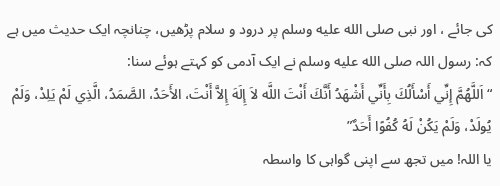کی جائے ، اور نبی صلى الله عليه وسلم پر درود و سلام پڑھیں، چنانچہ ایک حدیث میں ہے کہ: رسول اللہ صلى الله عليه وسلم نے ایک آدمی کو کہتے ہوئے سنا:
“اَللَّهُمَّ إِنِّي أَسْأَلُكَ بِأَنِّي أَشْهَدُ أَنَّكَ أَنْتَ اللَّه لاَ إِلَهَ إِلاَّ أَنْتَ، الأَحَدُ، الصَّمَدُ، الَّذِي لَمْ يَلِدْ، وَلَمْ يُولَدْ، وَلَمْ يَكُنْ لَهُ كُفُوًا أَحَدٌ”
یا اللہ! میں تجھ سے اپنی گواہی کا واسطہ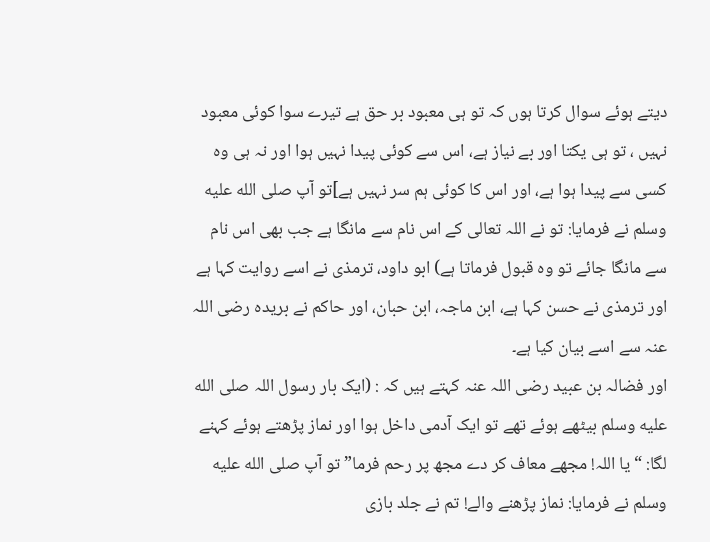دیتے ہوئے سوال کرتا ہوں کہ تو ہی معبود بر حق ہے تیرے سوا کوئی معبود نہیں ، تو ہی یکتا اور بے نیاز ہے، اس سے کوئی پیدا نہیں ہوا اور نہ ہی وہ کسی سے پیدا ہوا ہے، اور اس کا کوئی ہم سر نہیں ہے]تو آپ صلى الله عليه وسلم نے فرمایا: تو نے اللہ تعالی کے اس نام سے مانگا ہے جب بھی اس نام سے مانگا جائے تو وہ قبول فرماتا ہے) ابو داود، ترمذی نے اسے روایت کہا ہے اور ترمذی نے حسن کہا ہے، ابن ماجہ، ابن حبان، اور حاکم نے بریدہ رضی اللہ عنہ سے اسے بیان کیا ہے۔
اور فضالہ بن عبید رضی اللہ عنہ کہتے ہیں کہ : (ایک بار رسول اللہ صلى الله عليه وسلم بیٹھے ہوئے تھے تو ایک آدمی داخل ہوا اور نماز پڑھتے ہوئے کہنے لگا: “یا اللہ! مجھے معاف کر دے مجھ پر رحم فرما” تو آپ صلى الله عليه وسلم نے فرمایا: نماز پڑھنے والے! تم نے جلد بازی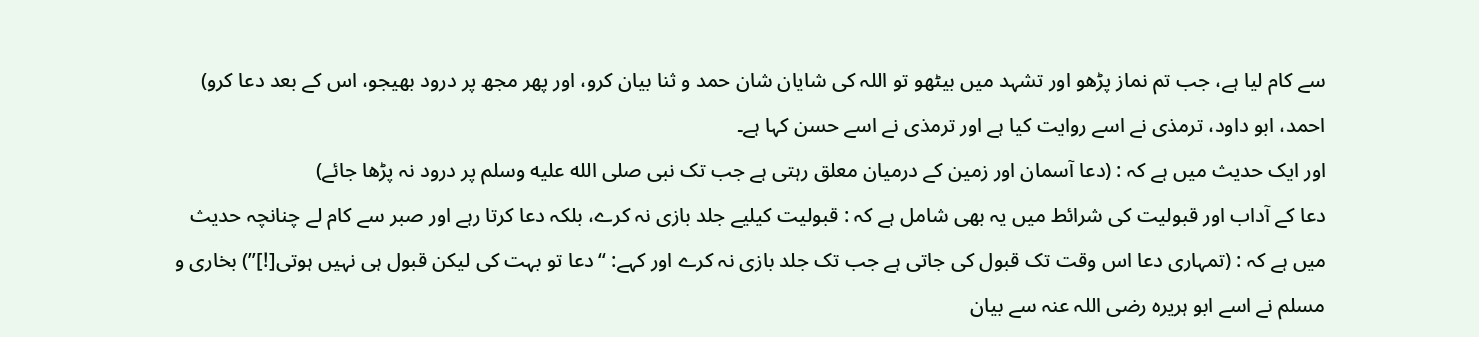سے کام لیا ہے، جب تم نماز پڑھو اور تشہد میں بیٹھو تو اللہ کی شایان شان حمد و ثنا بیان کرو، اور پھر مجھ پر درود بھیجو، اس کے بعد دعا کرو) احمد، ابو داود، ترمذی نے اسے روایت کیا ہے اور ترمذی نے اسے حسن کہا ہے۔
اور ایک حدیث میں ہے کہ : (دعا آسمان اور زمین کے درمیان معلق رہتی ہے جب تک نبی صلى الله عليه وسلم پر درود نہ پڑھا جائے)
دعا کے آداب اور قبولیت کی شرائط میں یہ بھی شامل ہے کہ : قبولیت کیلیے جلد بازی نہ کرے، بلکہ دعا کرتا رہے اور صبر سے کام لے چنانچہ حدیث میں ہے کہ : (تمہاری دعا اس وقت تک قبول کی جاتی ہے جب تک جلد بازی نہ کرے اور کہے: “دعا تو بہت کی لیکن قبول ہی نہیں ہوتی[!]”) بخاری و مسلم نے اسے ابو ہریرہ رضی اللہ عنہ سے بیان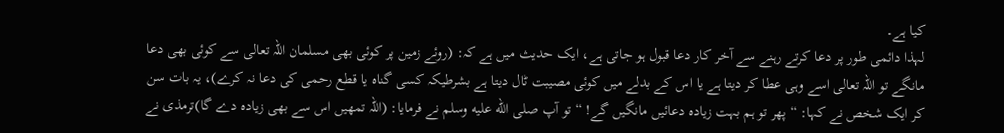کیا ہے۔
لہذا دائمی طور پر دعا کرتے رہنے سے آخر کار دعا قبول ہو جاتی ہے، ایک حدیث میں ہے کہ: (روئے زمین پر کوئی بھی مسلمان اللہ تعالی سے کوئی بھی دعا مانگے تو اللہ تعالی اسے وہی عطا کر دیتا ہے یا اس کے بدلے میں کوئی مصیبت ٹال دیتا ہے بشرطیکہ کسی گناہ یا قطع رحمی کی دعا نہ کرے)، یہ بات سن کر ایک شخص نے کہا: “پھر تو ہم بہت زیادہ دعائیں مانگیں گے! “تو آپ صلى الله عليه وسلم نے فرمایا: (اللہ تمھیں اس سے بھی زیادہ دے گا)ترمذی نے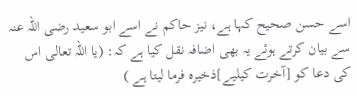اسے حسن صحیح کہا ہے، نیز حاکم نے اسے ابو سعید رضی اللہ عنہ سے بیان کرتے ہوئے یہ بھی اضافہ نقل کیا ہے کہ: (یا اللہ تعالی اس کی دعا کو [آخرت کیلیے]ذخیرہ فرما لیتا ہے )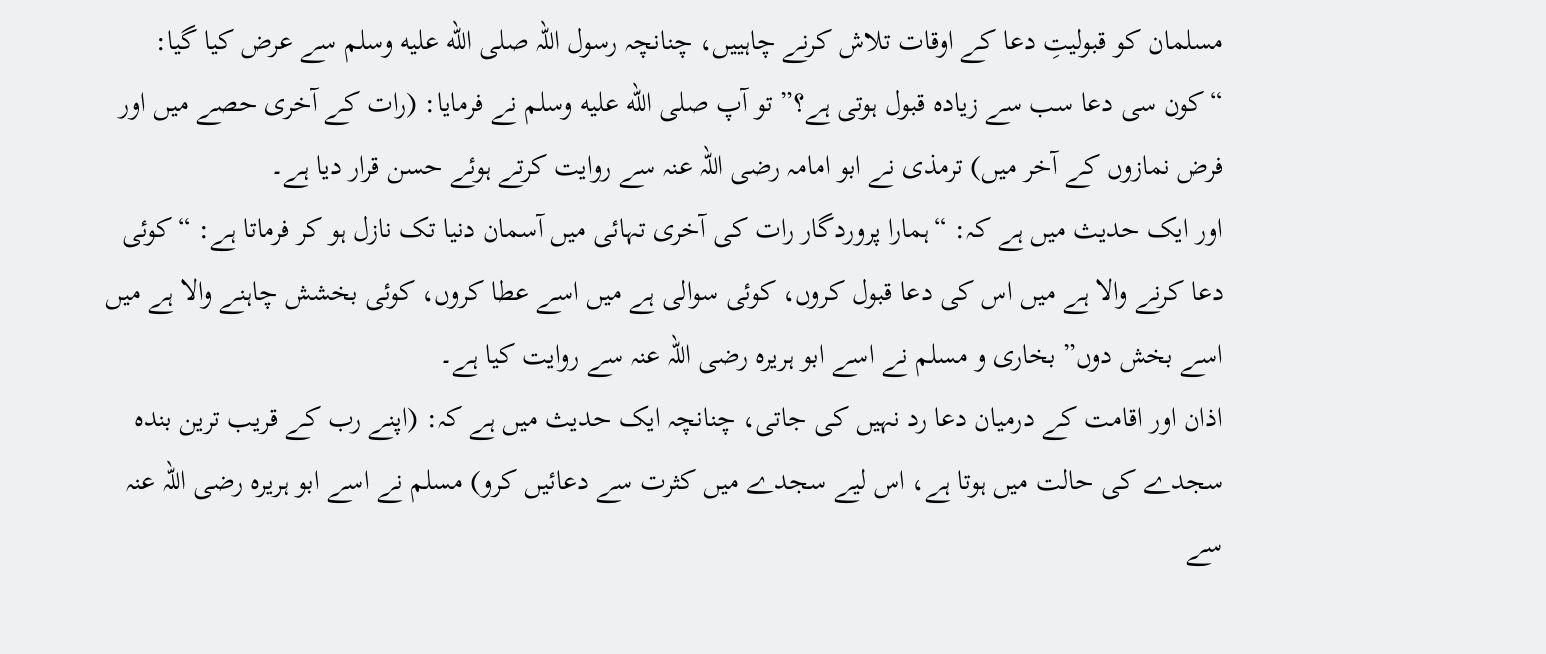مسلمان کو قبولیتِ دعا کے اوقات تلاش کرنے چاہییں، چنانچہ رسول اللہ صلى الله عليه وسلم سے عرض کیا گیا: “کون سی دعا سب سے زیادہ قبول ہوتی ہے؟” تو آپ صلى الله عليه وسلم نے فرمایا: (رات کے آخری حصے میں اور فرض نمازوں کے آخر میں) ترمذی نے ابو امامہ رضی اللہ عنہ سے روایت کرتے ہوئے حسن قرار دیا ہے۔
اور ایک حدیث میں ہے کہ: “ہمارا پروردگار رات کی آخری تہائی میں آسمان دنیا تک نازل ہو کر فرماتا ہے: “کوئی دعا کرنے والا ہے میں اس کی دعا قبول کروں، کوئی سوالی ہے میں اسے عطا کروں، کوئی بخشش چاہنے والا ہے میں اسے بخش دوں” بخاری و مسلم نے اسے ابو ہریرہ رضی اللہ عنہ سے روایت کیا ہے۔
اذان اور اقامت کے درمیان دعا رد نہیں کی جاتی، چنانچہ ایک حدیث میں ہے کہ: (اپنے رب کے قریب ترین بندہ سجدے کی حالت میں ہوتا ہے، اس لیے سجدے میں کثرت سے دعائیں کرو) مسلم نے اسے ابو ہریرہ رضی اللہ عنہ سے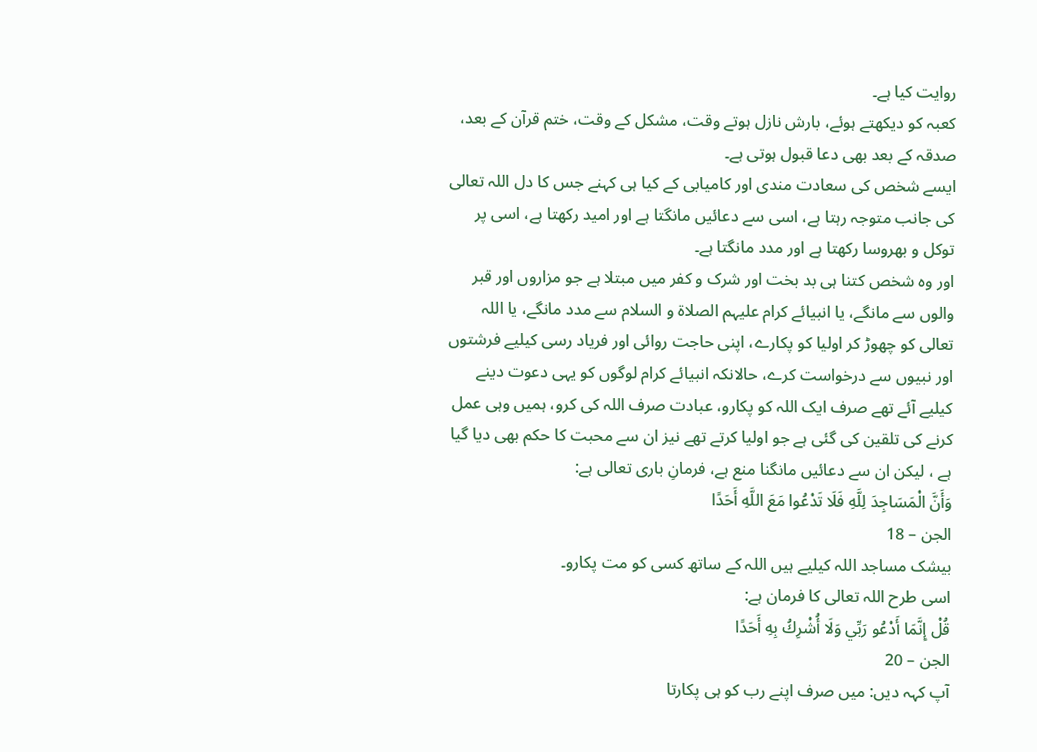روایت کیا ہے۔
کعبہ کو دیکھتے ہوئے، بارش نازل ہوتے وقت، مشکل کے وقت، ختم قرآن کے بعد، صدقہ کے بعد بھی دعا قبول ہوتی ہے۔
ایسے شخص کی سعادت مندی اور کامیابی کے کیا ہی کہنے جس کا دل اللہ تعالی کی جانب متوجہ رہتا ہے، اسی سے دعائیں مانگتا ہے اور امید رکھتا ہے، اسی پر توکل و بھروسا رکھتا ہے اور مدد مانگتا ہے۔
اور وہ شخص کتنا ہی بد بخت اور شرک و کفر میں مبتلا ہے جو مزاروں اور قبر والوں سے مانگے، یا انبیائے کرام علیہم الصلاۃ و السلام سے مدد مانگے، یا اللہ تعالی کو چھوڑ کر اولیا کو پکارے، اپنی حاجت روائی اور فریاد رسی کیلیے فرشتوں اور نبیوں سے درخواست کرے، حالانکہ انبیائے کرام لوگوں کو یہی دعوت دینے کیلیے آئے تھے صرف ایک اللہ کو پکارو، عبادت صرف اللہ کی کرو، ہمیں وہی عمل کرنے کی تلقین کی گئی ہے جو اولیا کرتے تھے نیز ان سے محبت کا حکم بھی دیا گیا ہے ، لیکن ان سے دعائیں مانگنا منع ہے، فرمانِ باری تعالی ہے:
وَأَنَّ الْمَسَاجِدَ لِلَّهِ فَلَا تَدْعُوا مَعَ اللَّهِ أَحَدًا
الجن – 18
بیشک مساجد اللہ کیلیے ہیں اللہ کے ساتھ کسی کو مت پکارو۔
اسی طرح اللہ تعالی کا فرمان ہے:
قُلْ إِنَّمَا أَدْعُو رَبِّي وَلَا أُشْرِكُ بِهِ أَحَدًا
الجن – 20
آپ کہہ دیں: میں صرف اپنے رب کو ہی پکارتا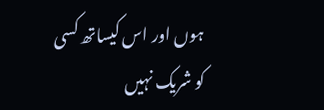ہوں اور اس کیساتھ کسی کو شریک نہیں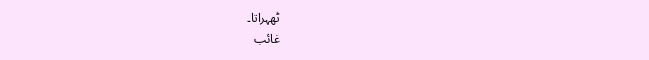ٹھہراتا۔
غائب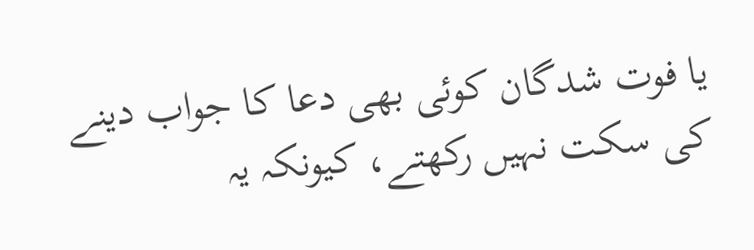یا فوت شدگان کوئی بھی دعا کا جواب دینے کی سکت نہیں رکھتے، کیونکہ یہ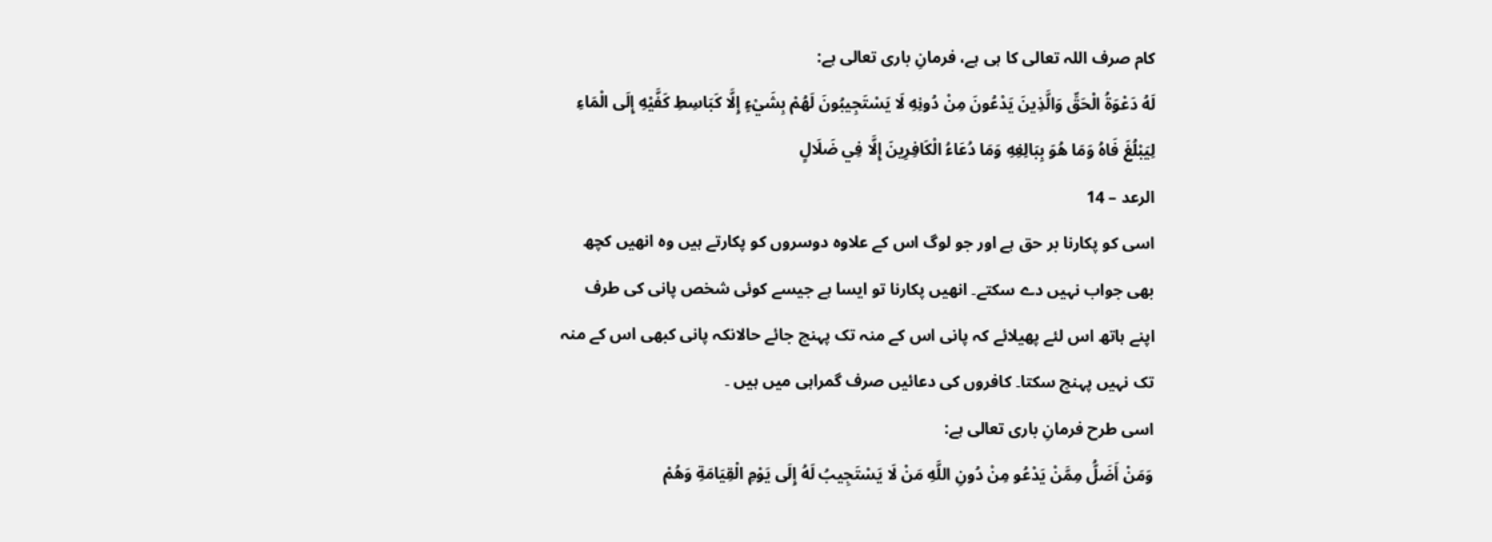کام صرف اللہ تعالی کا ہی ہے، فرمانِ باری تعالی ہے:
لَهُ دَعْوَةُ الْحَقِّ وَالَّذِينَ يَدْعُونَ مِنْ دُونِهِ لَا يَسْتَجِيبُونَ لَهُمْ بِشَيْءٍ إِلَّا كَبَاسِطِ كَفَّيْهِ إِلَى الْمَاءِ لِيَبْلُغَ فَاهُ وَمَا هُوَ بِبَالِغِهِ وَمَا دُعَاءُ الْكَافِرِينَ إِلَّا فِي ضَلَالٍ
الرعد – 14
اسی کو پکارنا بر حق ہے اور جو لوگ اس کے علاوہ دوسروں کو پکارتے ہیں وہ انھیں کچھ بھی جواب نہیں دے سکتے۔ انھیں پکارنا تو ایسا ہے جیسے کوئی شخص پانی کی طرف اپنے ہاتھ اس لئے پھیلائے کہ پانی اس کے منہ تک پہنچ جائے حالانکہ پانی کبھی اس کے منہ تک نہیں پہنچ سکتا۔ کافروں کی دعائیں صرف گمراہی میں ہیں ۔
اسی طرح فرمانِ باری تعالی ہے:
وَمَنْ أَضَلُّ مِمَّنْ يَدْعُو مِنْ دُونِ اللَّهِ مَنْ لَا يَسْتَجِيبُ لَهُ إِلَى يَوْمِ الْقِيَامَةِ وَهُمْ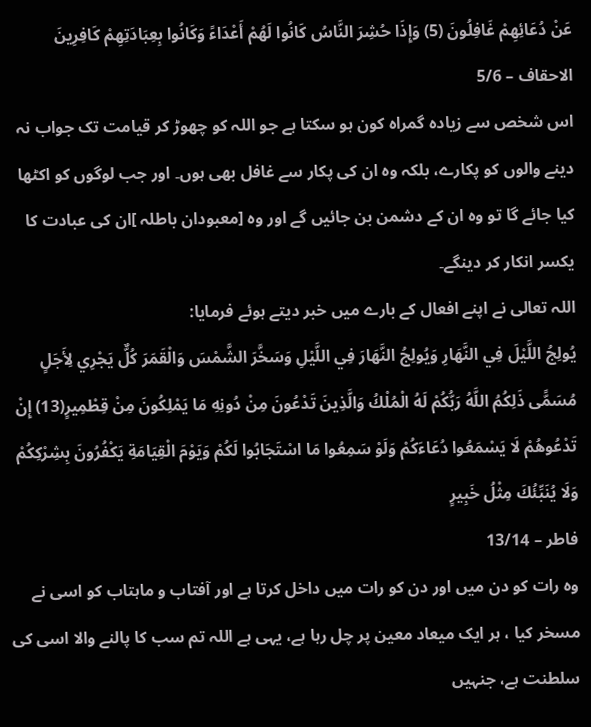عَنْ دُعَائِهِمْ غَافِلُونَ (5) وَإِذَا حُشِرَ النَّاسُ كَانُوا لَهُمْ أَعْدَاءً وَكَانُوا بِعِبَادَتِهِمْ كَافِرِينَ
الاحقاف – 5/6
اس شخص سے زیادہ گمراہ کون ہو سکتا ہے جو اللہ کو چھوڑ کر قیامت تک جواب نہ دینے والوں کو پکارے، بلکہ وہ ان کی پکار سے غافل بھی ہوں۔ اور جب لوگوں کو اکٹھا کیا جائے گا تو وہ ان کے دشمن بن جائیں گے اور وہ [معبودان باطلہ ]ان کی عبادت کا یکسر انکار کر دینگے۔
اللہ تعالی نے اپنے افعال کے بارے میں خبر دیتے ہوئے فرمایا:
يُولِجُ اللَّيْلَ فِي النَّهَارِ وَيُولِجُ النَّهَارَ فِي اللَّيْلِ وَسَخَّرَ الشَّمْسَ وَالْقَمَرَ كُلٌّ يَجْرِي لِأَجَلٍ مُسَمًّى ذَلِكُمُ اللَّهُ رَبُّكُمْ لَهُ الْمُلْكُ وَالَّذِينَ تَدْعُونَ مِنْ دُونِهِ مَا يَمْلِكُونَ مِنْ قِطْمِيرٍ(13) إِنْ تَدْعُوهُمْ لَا يَسْمَعُوا دُعَاءَكُمْ وَلَوْ سَمِعُوا مَا اسْتَجَابُوا لَكُمْ وَيَوْمَ الْقِيَامَةِ يَكْفُرُونَ بِشِرْكِكُمْ وَلَا يُنَبِّئُكَ مِثْلُ خَبِيرٍ
فاطر – 13/14
وہ رات کو دن میں اور دن کو رات میں داخل کرتا ہے اور آفتاب و ماہتاب کو اسی نے مسخر کیا ، ہر ایک میعاد معین پر چل رہا ہے، یہی ہے اللہ تم سب کا پالنے والا اسی کی سلطنت ہے، جنہیں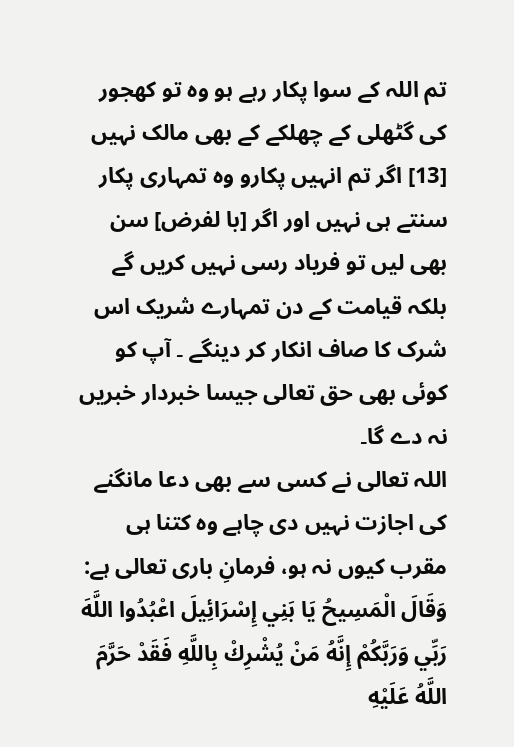تم اللہ کے سوا پکار رہے ہو وہ تو کھجور کی گٹھلی کے چھلکے کے بھی مالک نہیں [13] اگر تم انہیں پکارو وہ تمہاری پکار سنتے ہی نہیں اور اگر [با لفرض] سن بھی لیں تو فریاد رسی نہیں کریں گے بلکہ قیامت کے دن تمہارے شریک اس شرک کا صاف انکار کر دینگے ۔ آپ کو کوئی بھی حق تعالی جیسا خبردار خبریں نہ دے گا۔
اللہ تعالی نے کسی سے بھی دعا مانگنے کی اجازت نہیں دی چاہے وہ کتنا ہی مقرب کیوں نہ ہو، فرمانِ باری تعالی ہے:
وَقَالَ الْمَسِيحُ يَا بَنِي إِسْرَائِيلَ اعْبُدُوا اللَّهَ رَبِّي وَرَبَّكُمْ إِنَّهُ مَنْ يُشْرِكْ بِاللَّهِ فَقَدْ حَرَّمَ اللَّهُ عَلَيْهِ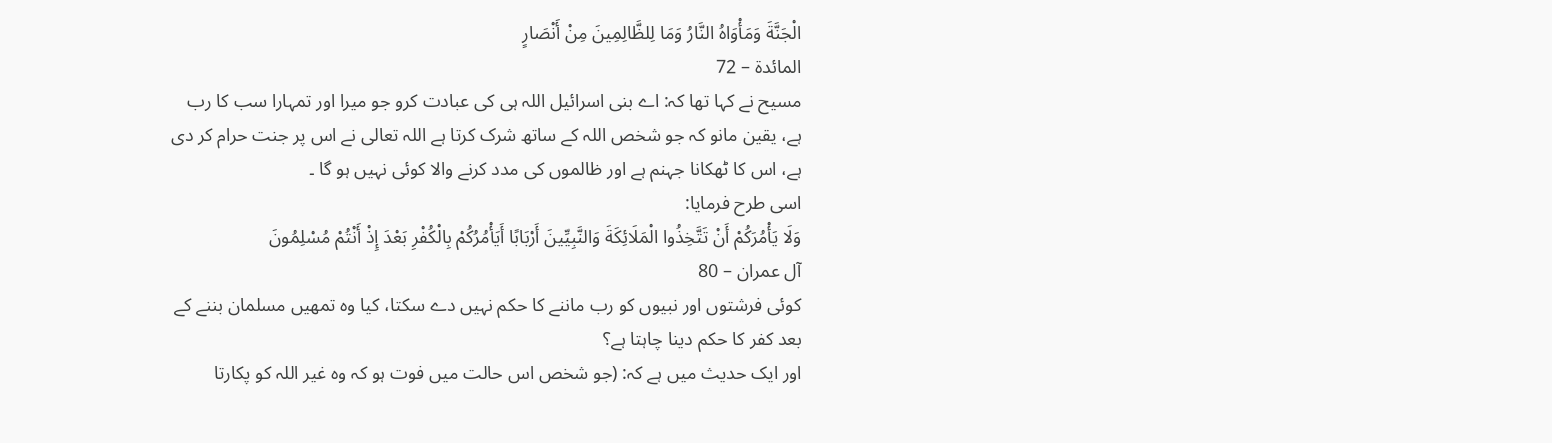الْجَنَّةَ وَمَأْوَاهُ النَّارُ وَمَا لِلظَّالِمِينَ مِنْ أَنْصَارٍ
المائدۃ – 72
مسیح نے کہا تھا کہ: اے بنی اسرائیل اللہ ہی کی عبادت کرو جو میرا اور تمہارا سب کا رب ہے، یقین مانو کہ جو شخص اللہ کے ساتھ شرک کرتا ہے اللہ تعالی نے اس پر جنت حرام کر دی ہے، اس کا ٹھکانا جہنم ہے اور ظالموں کی مدد کرنے والا کوئی نہیں ہو گا ۔
اسی طرح فرمایا:
وَلَا يَأْمُرَكُمْ أَنْ تَتَّخِذُوا الْمَلَائِكَةَ وَالنَّبِيِّينَ أَرْبَابًا أَيَأْمُرُكُمْ بِالْكُفْرِ بَعْدَ إِذْ أَنْتُمْ مُسْلِمُونَ
آل عمران – 80
کوئی فرشتوں اور نبیوں کو رب ماننے کا حکم نہیں دے سکتا، کیا وہ تمھیں مسلمان بننے کے بعد کفر کا حکم دینا چاہتا ہے؟
اور ایک حدیث میں ہے کہ: (جو شخص اس حالت میں فوت ہو کہ وہ غیر اللہ کو پکارتا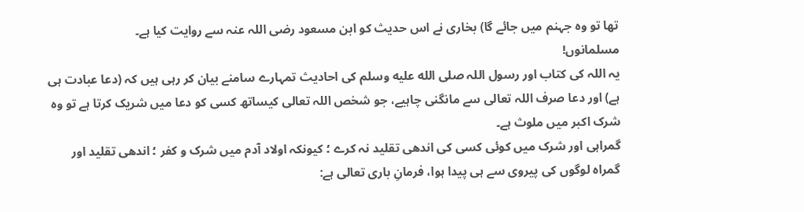تھا تو وہ جہنم میں جائے گا) بخاری نے اس حدیث کو ابن مسعود رضی اللہ عنہ سے روایت کیا ہے۔
مسلمانوں!
یہ اللہ کی کتاب اور رسول اللہ صلى الله عليه وسلم کی احادیث تمہارے سامنے بیان کر رہی ہیں کہ (دعا عبادت ہی ہے) اور دعا صرف اللہ تعالی سے مانگنی چاہیے، جو شخص اللہ تعالی کیساتھ کسی کو دعا میں شریک کرتا ہے تو وہ شرک اکبر میں ملوث ہے۔
گمراہی اور شرک میں کوئی کسی کی اندھی تقلید نہ کرے ؛ کیونکہ اولاد آدم میں شرک و کفر ؛ اندھی تقلید اور گمراہ لوگوں کی پیروی سے ہی پیدا ہوا، فرمانِ باری تعالی ہے: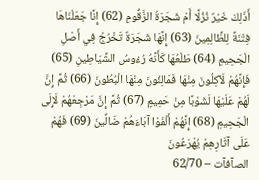أَذَلِكَ خَيْرٌ نُزُلًا أَمْ شَجَرَةُ الزَّقُّومِ (62) إِنَّا جَعَلْنَاهَا فِتْنَةً لِلظَّالِمِينَ (63) إِنَّهَا شَجَرَةٌ تَخْرُجُ فِي أَصْلِ الْجَحِيمِ (64) طَلْعُهَا كَأَنَّهُ رُءُوسُ الشَّيَاطِينِ (65) فَإِنَّهُمْ لَآكِلُونَ مِنْهَا فَمَالِئُونَ مِنْهَا الْبُطُونَ (66) ثُمَّ إِنَّ لَهُمْ عَلَيْهَا لَشَوْبًا مِنْ حَمِيمٍ (67) ثُمَّ إِنَّ مَرْجِعَهُمْ لَإِلَى الْجَحِيمِ (68) إِنَّهُمْ أَلْفَوْا آبَاءَهُمْ ضَالِّينَ (69) فَهُمْ عَلَى آثَارِهِمْ يُهْرَعُونَ
الصآفآت – 62/70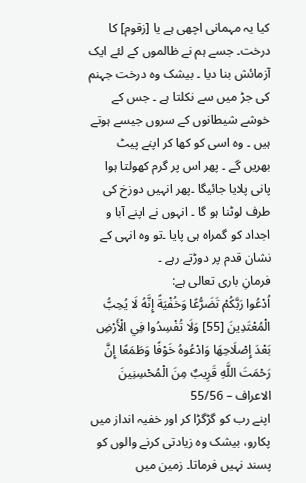کیا یہ مہمانی اچھی ہے یا [زقوم] کا درخت۔ جسے ہم نے ظالموں کے لئے ایک آزمائش بنا دیا ۔ بیشک وہ درخت جہنم کی جڑ میں سے نکلتا ہے ۔ جس کے خوشے شیطانوں کے سروں جیسے ہوتے ہیں ۔ وہ اسی کو کھا کر اپنے پیٹ بھریں گے ۔ پھر اس پر گرم کھولتا ہوا پانی پلایا جائیگا ۔پھر انہیں دوزخ کی طرف لوٹنا ہو گا ۔ انہوں نے اپنے آبا و اجداد کو گمراہ ہی پایا ۔تو وہ انہی کے نشان قدم پر دوڑتے رہے ۔
فرمانِ باری تعالی ہے:
اُدْعُوا رَبَّكُمْ تَضَرُّعًا وَخُفْيَةً إِنَّهُ لَا يُحِبُّ الْمُعْتَدِينَ [55] وَلَا تُفْسِدُوا فِي الْأَرْضِ بَعْدَ إِصْلَاحِهَا وَادْعُوهُ خَوْفًا وَطَمَعًا إِنَّ رَحْمَتَ اللَّهِ قَرِيبٌ مِنَ الْمُحْسِنِينَ
الاعراف – 55/56
اپنے رب کو گڑگڑا کر اور خفیہ انداز میں پکارو، بیشک وہ زیادتی کرنے والوں کو پسند نہیں فرماتا۔ زمین میں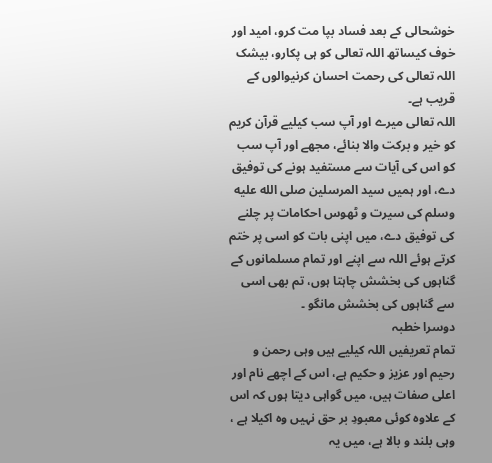خوشحالی کے بعد فساد بپا مت کرو، امید اور خوف کیساتھ اللہ تعالی کو ہی پکارو، بیشک اللہ تعالی کی رحمت احسان کرنیوالوں کے قریب ہے۔
اللہ تعالی میرے اور آپ سب کیلیے قرآن کریم کو خیر و برکت والا بنائے، مجھے اور آپ سب کو اس کی آیات سے مستفید ہونے کی توفیق دے، اور ہمیں سید المرسلین صلى الله عليه وسلم کی سیرت و ٹھوس احکامات پر چلنے کی توفیق دے، میں اپنی بات کو اسی پر ختم کرتے ہوئے اللہ سے اپنے اور تمام مسلمانوں کے گناہوں کی بخشش چاہتا ہوں، تم بھی اسی سے گناہوں کی بخشش مانگو ۔
دوسرا خطبہ
تمام تعریفیں اللہ کیلیے ہیں وہی رحمن و رحیم اور عزیز و حکیم ہے، اس کے اچھے نام اور اعلی صفات ہیں، میں گواہی دیتا ہوں کہ اس کے علاوہ کوئی معبودِ بر حق نہیں وہ اکیلا ہے ، وہی بلند و بالا ہے، میں یہ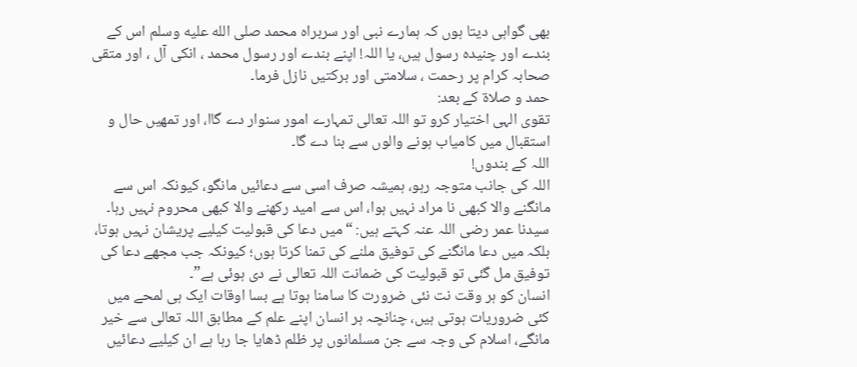بھی گواہی دیتا ہوں کہ ہمارے نبی اور سربراہ محمد صلى الله عليه وسلم اس کے بندے اور چنیدہ رسول ہیں، یا اللہ! اپنے بندے اور رسول محمد ، انکی آل ، اور متقی صحابہ کرام پر رحمت ، سلامتی اور برکتیں نازل فرما۔
حمد و صلاۃ کے بعد:
تقوی الہی اختیار کرو تو اللہ تعالی تمہارے امور سنوار دے گاا، اور تمھیں حال و استقبال میں کامیاب ہونے والوں سے بنا دے گا۔
اللہ کے بندوں!
اللہ کی جانب متوجہ رہو، ہمیشہ صرف اسی سے دعائیں مانگو، کیونکہ اس سے مانگنے والا کبھی نا مراد نہیں ہوا، اس سے امید رکھنے والا کبھی محروم نہیں رہا۔
سیدنا عمر رضی اللہ عنہ کہتے ہیں: “میں دعا کی قبولیت کیلیے پریشان نہیں ہوتا، بلکہ میں دعا مانگنے کی توفیق ملنے کی تمنا کرتا ہوں؛ کیونکہ جب مجھے دعا کی توفیق مل گئی تو قبولیت کی ضمانت اللہ تعالی نے دی ہوئی ہے”۔
انسان کو ہر وقت نت نئی ضرورت کا سامنا ہوتا ہے بسا اوقات ایک ہی لمحے میں کئی ضروریات ہوتی ہیں، چنانچہ ہر انسان اپنے علم کے مطابق اللہ تعالی سے خیر مانگے، اسلام کی وجہ سے جن مسلمانوں پر ظلم ڈھایا جا رہا ہے ان کیلیے دعائیں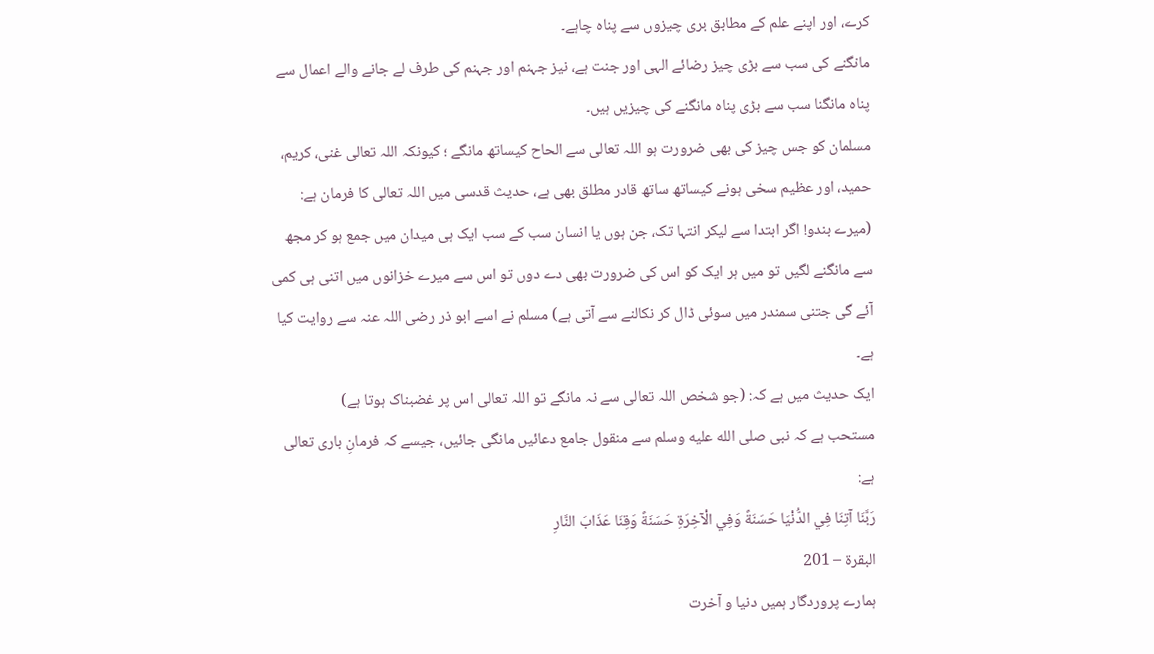کرے، اور اپنے علم کے مطابق بری چیزوں سے پناہ چاہے۔
مانگنے کی سب سے بڑی چیز رضائے الہی اور جنت ہے، نیز جہنم اور جہنم کی طرف لے جانے والے اعمال سے پناہ مانگنا سب سے بڑی پناہ مانگنے کی چیزیں ہیں۔
مسلمان کو جس چیز کی بھی ضرورت ہو اللہ تعالی سے الحاح کیساتھ مانگے ؛ کیونکہ اللہ تعالی غنی، کریم، حمید، اور عظیم سخی ہونے کیساتھ ساتھ قادر مطلق بھی ہے، حدیث قدسی میں اللہ تعالی کا فرمان ہے: (میرے بندو! اگر ابتدا سے لیکر انتہا تک، جن ہوں یا انسان سب کے سب ایک ہی میدان میں جمع ہو کر مجھ سے مانگنے لگیں تو میں ہر ایک کو اس کی ضرورت بھی دے دوں تو اس سے میرے خزانوں میں اتنی ہی کمی آئے گی جتنی سمندر میں سوئی ڈال کر نکالنے سے آتی ہے) مسلم نے اسے ابو ذر رضی اللہ عنہ سے روایت کیا ہے۔
ایک حدیث میں ہے کہ: (جو شخص اللہ تعالی سے نہ مانگے تو اللہ تعالی اس پر غضبناک ہوتا ہے)
مستحب ہے کہ نبی صلى الله عليه وسلم سے منقول جامع دعائیں مانگی جائیں، جیسے کہ فرمانِ باری تعالی ہے:
رَبَّنَا آتِنَا فِي الدُّنْيَا حَسَنَةً وَفِي الْآخِرَةِ حَسَنَةً وَقِنَا عَذَابَ النَّارِ
البقرة – 201
ہمارے پروردگار ہمیں دنیا و آخرت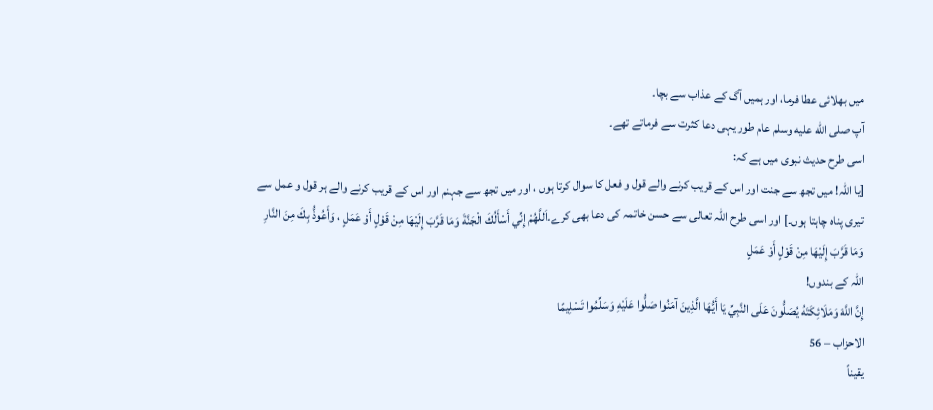میں بھلائی عطا فرما، اور ہمیں آگ کے عذاب سے بچا۔
آپ صلى الله عليه وسلم عام طور یہی دعا کثرت سے فرماتے تھے۔
اسی طرح حدیث نبوی میں ہے کہ:
[یا اللہ! میں تجھ سے جنت اور اس کے قریب کرنے والے قول و فعل کا سوال کرتا ہوں ، اور میں تجھ سے جہنم اور اس کے قریب کرنے والے ہر قول و عمل سے تیری پناہ چاہتا ہوں۔] اور اسی طرح اللہ تعالی سے حسن خاتمہ کی دعا بھی کرے۔اَللَّهُمْ إِنِّي أَسْأَلُكَ الْجَنَّةَ وَمَا قَرَّبَ إِلَيْهَا مِنْ قَوْلٍ أَوْ عَمَلٍ ، وَأَعُوذُّ بِكَ مِنَ النَّارِ وَمَا قَرَّبَ إِلَيْهَا مِنْ قَوْلٍ أَوْ عَمَلٍ
اللہ کے بندوں!
إِنَّ اللَّهَ وَمَلَائِكَتَهُ يُصَلُّونَ عَلَى النَّبِيِّ يَا أَيُّهَا الَّذِينَ آمَنُوا صَلُّوا عَلَيْهِ وَسَلِّمُوا تَسْلِيمًا
الاحزاب – 56
یقیناً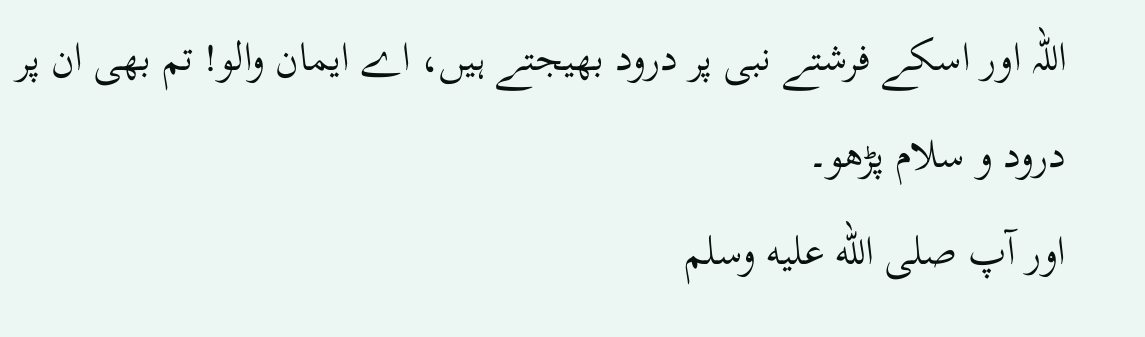اللہ اور اسکے فرشتے نبی پر درود بھیجتے ہیں، اے ایمان والو! تم بھی ان پر درود و سلام پڑھو۔
اور آپ صلى الله عليه وسلم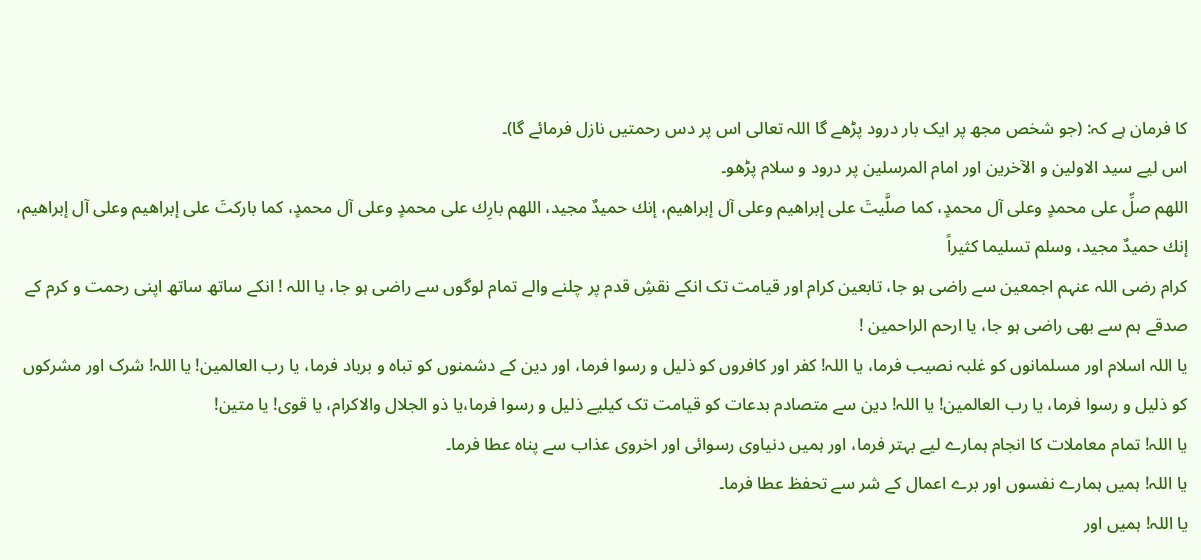کا فرمان ہے کہ: (جو شخص مجھ پر ایک بار درود پڑھے گا اللہ تعالی اس پر دس رحمتیں نازل فرمائے گا)۔
اس لیے سید الاولین و الآخرین اور امام المرسلین پر درود و سلام پڑھو۔
اللهم صلِّ على محمدٍ وعلى آل محمدٍ، كما صلَّيتَ على إبراهيم وعلى آل إبراهيم، إنك حميدٌ مجيد، اللهم بارِك على محمدٍ وعلى آل محمدٍ، كما باركتَ على إبراهيم وعلى آل إبراهيم، إنك حميدٌ مجيد، وسلم تسليما كثيراً
کرام رضی اللہ عنہم اجمعین سے راضی ہو جا، تابعین کرام اور قیامت تک انکے نقشِ قدم پر چلنے والے تمام لوگوں سے راضی ہو جا، یا اللہ ! انکے ساتھ ساتھ اپنی رحمت و کرم کے صدقے ہم سے بھی راضی ہو جا، یا ارحم الراحمین !
یا اللہ اسلام اور مسلمانوں کو غلبہ نصیب فرما، یا اللہ! کفر اور کافروں کو ذلیل و رسوا فرما، اور دین کے دشمنوں کو تباہ و برباد فرما، یا رب العالمین! یا اللہ! شرک اور مشرکوں کو ذلیل و رسوا فرما، یا رب العالمین! یا اللہ! دین سے متصادم بدعات کو قیامت تک کیلیے ذلیل و رسوا فرما،یا ذو الجلال والاکرام، یا قوی! یا متین!
یا اللہ! تمام معاملات کا انجام ہمارے لیے بہتر فرما، اور ہمیں دنیاوی رسوائی اور اخروی عذاب سے پناہ عطا فرما۔
یا اللہ! ہمیں ہمارے نفسوں اور برے اعمال کے شر سے تحفظ عطا فرما۔
یا اللہ! ہمیں اور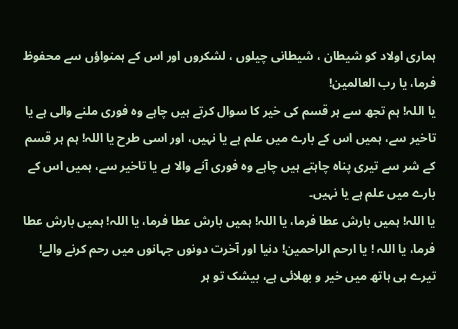ہماری اولاد کو شیطان ، شیطانی چیلوں ، لشکروں اور اس کے ہمنواؤں سے محفوظ فرما، یا رب العالمین!
یا اللہ! ہم تجھ سے ہر قسم کی خیر کا سوال کرتے ہیں چاہے وہ فوری ملنے والی ہے یا تاخیر سے، ہمیں اس کے بارے میں علم ہے یا نہیں، اور اسی طرح یا اللہ! ہم ہر قسم کے شر سے تیری پناہ چاہتے ہیں چاہے وہ فوری آنے والا ہے یا تاخیر سے، ہمیں اس کے بارے میں علم ہے یا نہیں۔
یا اللہ! ہمیں بارش عطا فرما، یا اللہ! ہمیں بارش عطا فرما، یا اللہ! ہمیں بارش عطا فرما، یا اللہ ! یا ارحم الراحمین! دنیا اور آخرت دونوں جہانوں میں رحم کرنے والے! تیرے ہی ہاتھ میں خیر و بھلائی ہے، بیشک تو ہر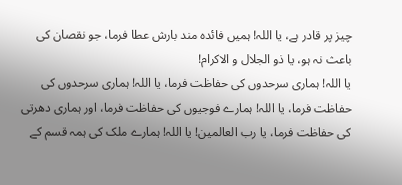چیز پر قادر ہے، یا اللہ! ہمیں فائدہ مند بارش عطا فرما، جو نقصان کی باعث نہ ہو، یا ذو الجلال و الاکرام!
یا اللہ! ہماری سرحدوں کی حفاظت فرما، یا اللہ! ہماری سرحدوں کی حفاظت فرما، یا اللہ! ہمارے فوجیوں کی حفاظت فرما، اور ہماری دھرتی کی حفاظت فرما، یا رب العالمین! یا اللہ! ہمارے ملک کی ہمہ قسم کے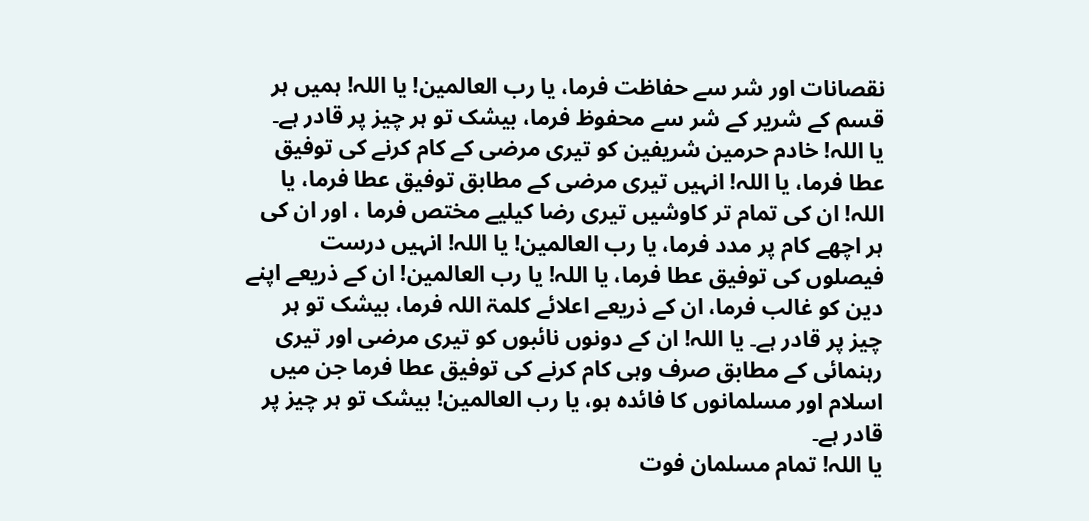نقصانات اور شر سے حفاظت فرما، یا رب العالمین! یا اللہ! ہمیں ہر قسم کے شریر کے شر سے محفوظ فرما، بیشک تو ہر چیز پر قادر ہے۔
یا اللہ! خادم حرمین شریفین کو تیری مرضی کے کام کرنے کی توفیق عطا فرما، یا اللہ! انہیں تیری مرضی کے مطابق توفیق عطا فرما، یا اللہ! ان کی تمام تر کاوشیں تیری رضا کیلیے مختص فرما ، اور ان کی ہر اچھے کام پر مدد فرما، یا رب العالمین! یا اللہ! انہیں درست فیصلوں کی توفیق عطا فرما، یا اللہ! یا رب العالمین! ان کے ذریعے اپنے دین کو غالب فرما، ان کے ذریعے اعلائے کلمۃ اللہ فرما، بیشک تو ہر چیز پر قادر ہے۔ یا اللہ! ان کے دونوں نائبوں کو تیری مرضی اور تیری رہنمائی کے مطابق صرف وہی کام کرنے کی توفیق عطا فرما جن میں اسلام اور مسلمانوں کا فائدہ ہو، یا رب العالمین! بیشک تو ہر چیز پر قادر ہے۔
یا اللہ! تمام مسلمان فوت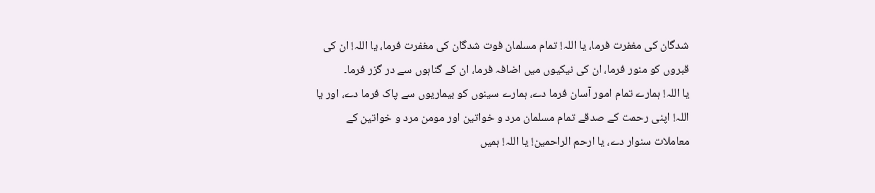شدگان کی مغفرت فرما، یا اللہ! تمام مسلمان فوت شدگان کی مغفرت فرما، یا اللہ! ان کی قبروں کو منور فرما، ان کی نیکیوں میں اضافہ فرما، ان کے گناہوں سے در گزر فرما۔
یا اللہ! ہمارے تمام امور آسان فرما دے، ہمارے سینوں کو بیماریوں سے پاک فرما دے، اور یا اللہ! اپنی رحمت کے صدقے تمام مسلمان مرد و خواتین اور مومن مرد و خواتین کے معاملات سنوار دے، یا ارحم الراحمین! یا اللہ! ہمیں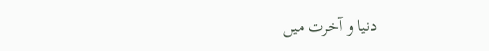دنیا و آخرت میں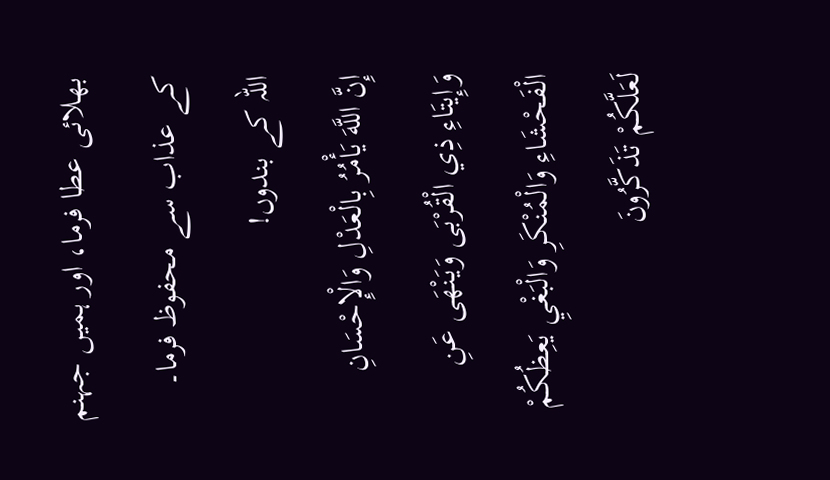بھلائی عطا فرما، اور ہمیں جہنم کے عذاب سے محفوظ فرما۔
اللہ کے بندوں!
إِنَّ اللَّهَ يَأْمُرُ بِالْعَدْلِ وَالْإِحْسَانِ وَإِيتَاءِ ذِي الْقُرْبَى وَيَنْهَى عَنِ الْفَحْشَاءِ وَالْمُنْكَرِ وَالْبَغْيِ يَعِظُكُمْ لَعَلَّكُمْ تَذَكَّرُونَ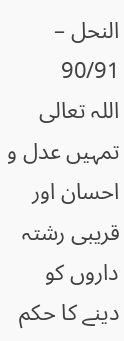النحل – 90/91
اللہ تعالی تمہیں عدل و احسان اور قریبی رشتہ داروں کو دینے کا حکم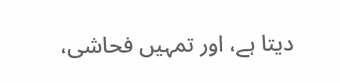دیتا ہے، اور تمہیں فحاشی،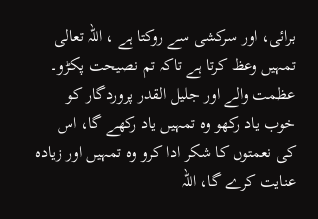برائی، اور سرکشی سے روکتا ہے ، اللہ تعالی تمہیں وعظ کرتا ہے تاکہ تم نصیحت پکڑو۔
عظمت والے اور جلیل القدر پروردگار کو خوب یاد رکھو وہ تمہیں یاد رکھے گا، اس کی نعمتوں کا شکر ادا کرو وہ تمہیں اور زیادہ عنایت کرے گا، اللہ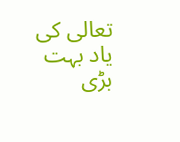تعالی کی یاد بہت بڑی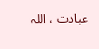عبادت ، اللہ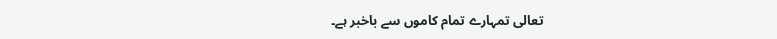تعالی تمہارے تمام کاموں سے باخبر ہے۔